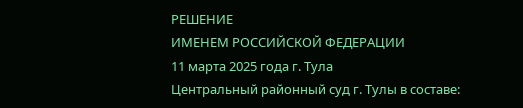РЕШЕНИЕ
ИМЕНЕМ РОССИЙСКОЙ ФЕДЕРАЦИИ
11 марта 2025 года г. Тула
Центральный районный суд г. Тулы в составе: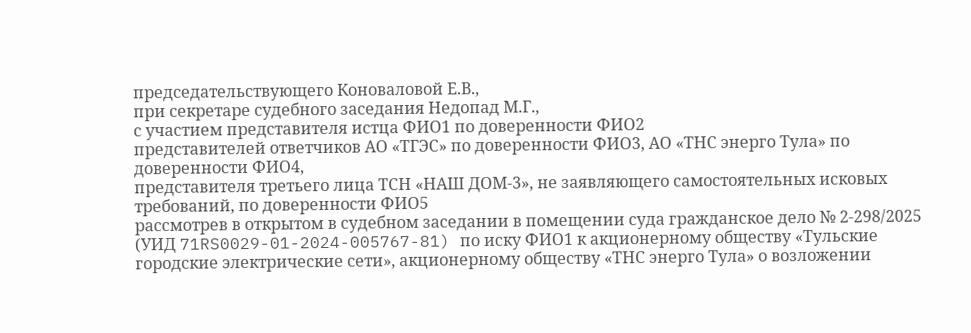председательствующего Коноваловой Е.В.,
при секретаре судебного заседания Недопад М.Г.,
с участием представителя истца ФИО1 по доверенности ФИО2
представителей ответчиков АО «ТГЭС» по доверенности ФИО3, АО «ТНС энерго Тула» по доверенности ФИО4,
представителя третьего лица ТСН «НАШ ДОМ-3», не заявляющего самостоятельных исковых требований, по доверенности ФИО5
рассмотрев в открытом в судебном заседании в помещении суда гражданское дело № 2-298/2025 (УИД 71RS0029-01-2024-005767-81) по иску ФИО1 к акционерному обществу «Тульские городские электрические сети», акционерному обществу «ТНС энерго Тула» о возложении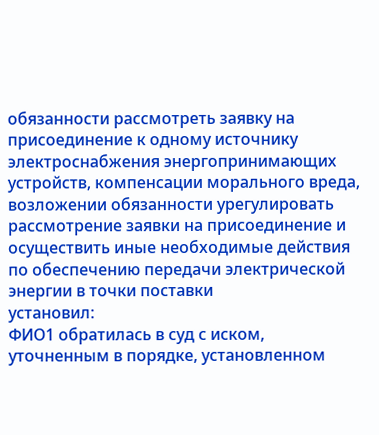обязанности рассмотреть заявку на присоединение к одному источнику электроснабжения энергопринимающих устройств, компенсации морального вреда, возложении обязанности урегулировать рассмотрение заявки на присоединение и осуществить иные необходимые действия по обеспечению передачи электрической энергии в точки поставки
установил:
ФИО1 обратилась в суд с иском, уточненным в порядке, установленном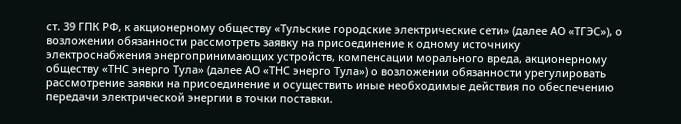ст. 39 ГПК РФ, к акционерному обществу «Тульские городские электрические сети» (далее АО «ТГЭС»), о возложении обязанности рассмотреть заявку на присоединение к одному источнику электроснабжения энергопринимающих устройств, компенсации морального вреда, акционерному обществу «ТНС энерго Тула» (далее АО «ТНС энерго Тула») о возложении обязанности урегулировать рассмотрение заявки на присоединение и осуществить иные необходимые действия по обеспечению передачи электрической энергии в точки поставки.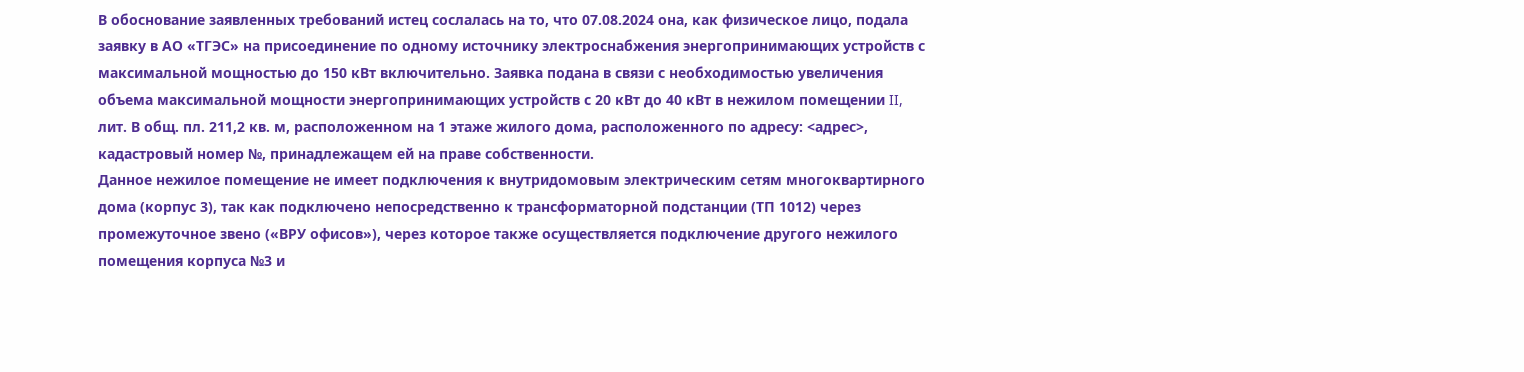В обоснование заявленных требований истец сослалась на то, что 07.08.2024 она, как физическое лицо, подала заявку в АО «ТГЭС» на присоединение по одному источнику электроснабжения энергопринимающих устройств с максимальной мощностью до 150 кВт включительно. Заявка подана в связи с необходимостью увеличения объема максимальной мощности энергопринимающих устройств с 20 кВт до 40 кВт в нежилом помещении II, лит. В общ. пл. 211,2 кв. м, расположенном на 1 этаже жилого дома, расположенного по адресу: <адрес>, кадастровый номер №, принадлежащем ей на праве собственности.
Данное нежилое помещение не имеет подключения к внутридомовым электрическим сетям многоквартирного дома (корпус 3), так как подключено непосредственно к трансформаторной подстанции (ТП 1012) через промежуточное звено («ВРУ офисов»), через которое также осуществляется подключение другого нежилого помещения корпуса №3 и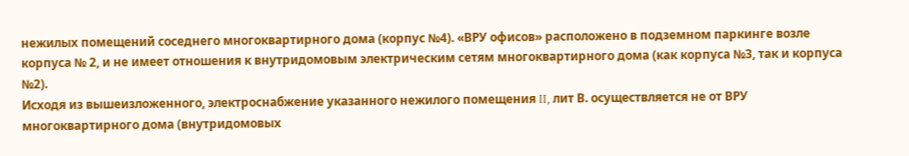нежилых помещений соседнего многоквартирного дома (корпус №4). «ВРУ офисов» расположено в подземном паркинге возле корпуса № 2, и не имеет отношения к внутридомовым электрическим сетям многоквартирного дома (как корпуса №3, так и корпуса №2).
Исходя из вышеизложенного, электроснабжение указанного нежилого помещения II, лит В. осуществляется не от ВРУ многоквартирного дома (внутридомовых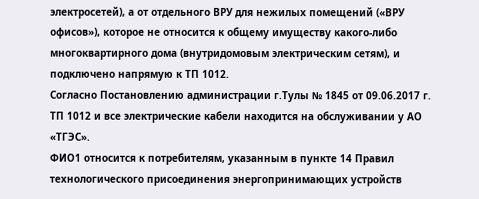электросетей), а от отдельного ВРУ для нежилых помещений («ВРУ офисов»), которое не относится к общему имуществу какого-либо многоквартирного дома (внутридомовым электрическим сетям), и подключено напрямую к ТП 1012.
Согласно Постановлению администрации г.Тулы № 1845 от 09.06.2017 г. ТП 1012 и все электрические кабели находится на обслуживании у АО «ТГЭС».
ФИО1 относится к потребителям, указанным в пункте 14 Правил технологического присоединения энергопринимающих устройств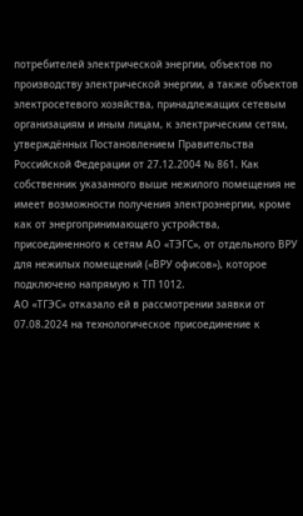потребителей электрической энергии, объектов по производству электрической энергии, а также объектов электросетевого хозяйства, принадлежащих сетевым организациям и иным лицам, к электрическим сетям, утверждённых Постановлением Правительства Российской Федерации от 27.12.2004 № 861. Как собственник указанного выше нежилого помещения не имеет возможности получения электроэнергии, кроме как от энергопринимающего устройства, присоединенного к сетям АО «ТЭГС», от отдельного ВРУ для нежилых помещений («ВРУ офисов»), которое подключено напрямую к ТП 1012.
АО «ТГЭС» отказало ей в рассмотрении заявки от 07.08.2024 на технологическое присоединение к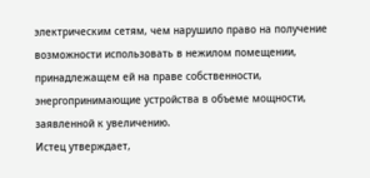электрическим сетям, чем нарушило право на получение возможности использовать в нежилом помещении, принадлежащем ей на праве собственности, энергопринимающие устройства в объеме мощности, заявленной к увеличению.
Истец утверждает,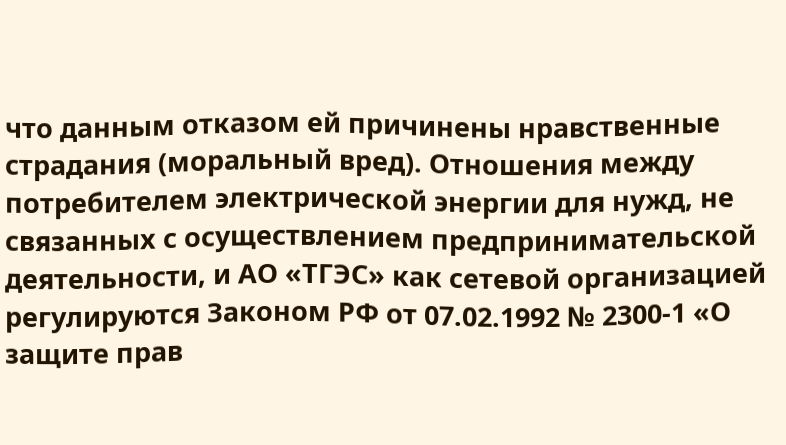что данным отказом ей причинены нравственные страдания (моральный вред). Отношения между потребителем электрической энергии для нужд, не связанных с осуществлением предпринимательской деятельности, и АО «ТГЭС» как сетевой организацией регулируются Законом РФ от 07.02.1992 № 2300-1 «О защите прав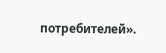потребителей».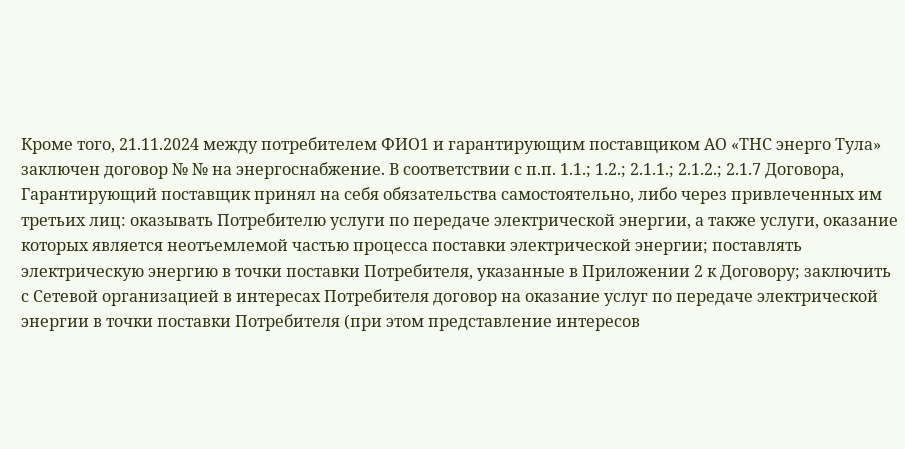Кроме того, 21.11.2024 между потребителем ФИО1 и гарантирующим поставщиком АО «ТНС энерго Тула» заключен договор № № на энергоснабжение. В соответствии с п.п. 1.1.; 1.2.; 2.1.1.; 2.1.2.; 2.1.7 Договора, Гарантирующий поставщик принял на себя обязательства самостоятельно, либо через привлеченных им третьих лиц: оказывать Потребителю услуги по передаче электрической энергии, а также услуги, оказание которых является неотъемлемой частью процесса поставки электрической энергии; поставлять электрическую энергию в точки поставки Потребителя, указанные в Приложении 2 к Договору; заключить с Сетевой организацией в интересах Потребителя договор на оказание услуг по передаче электрической энергии в точки поставки Потребителя (при этом представление интересов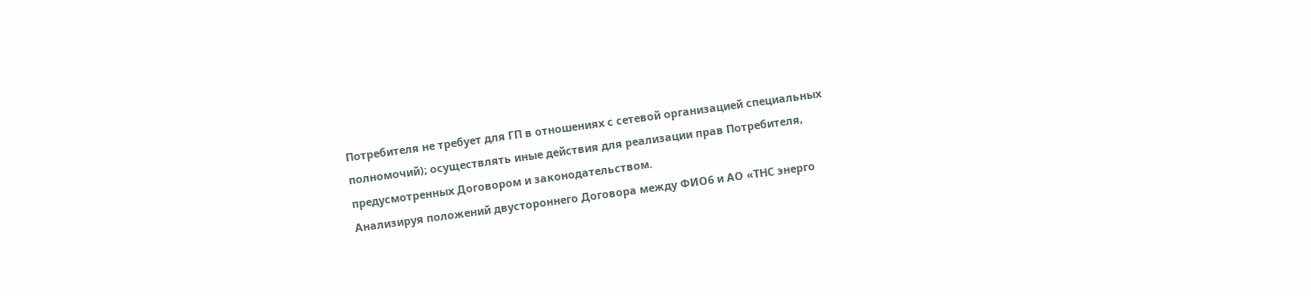Потребителя не требует для ГП в отношениях с сетевой организацией специальных полномочий); осуществлять иные действия для реализации прав Потребителя, предусмотренных Договором и законодательством.
Анализируя положений двустороннего Договора между ФИО6 и АО «ТНС энерго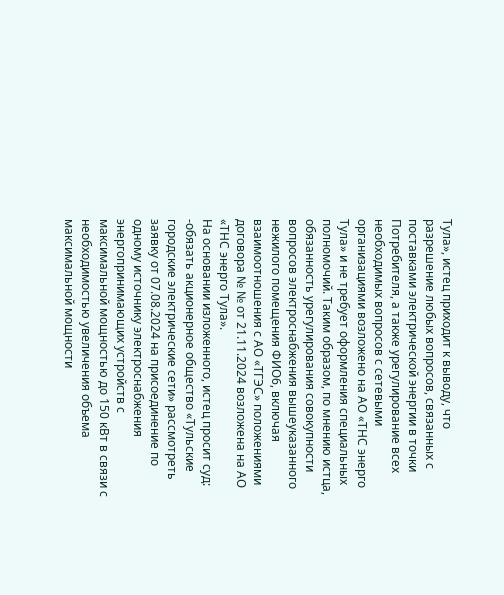Тула», истец приходит к выводу, что разрешение любых вопросов, связанных с поставками электрической энергии в точки Потребителя, а также урегулирование всех необходимых вопросов с сетевыми организациями возложено на АО «ТНС энерго Тула» и не требует оформления специальных полномочий. Таким образом, по мнению истца, обязанность урегулирования совокупности вопросов электроснабжения вышеуказанного нежилого помещения ФИО6, включая взаимоотношения с АО «ТГЭС» положениями договора № № от 21.11.2024 возложена на АО «ТНС энерго Тула».
На основании изложенного, истец просит суд:
-обязать акционерное общество «Тульские городские электрические сети» рассмотреть заявку от 07.08.2024 на присоединение по одному источнику электроснабжения энергопринимающих устройств с максимальной мощностью до 150 кВт в связи с необходимостью увеличения объема максимальной мощности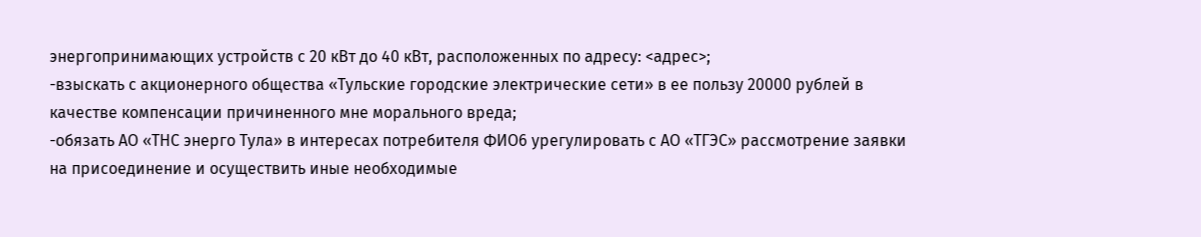энергопринимающих устройств с 20 кВт до 40 кВт, расположенных по адресу: <адрес>;
-взыскать с акционерного общества «Тульские городские электрические сети» в ее пользу 20000 рублей в качестве компенсации причиненного мне морального вреда;
-обязать АО «ТНС энерго Тула» в интересах потребителя ФИО6 урегулировать с АО «ТГЭС» рассмотрение заявки на присоединение и осуществить иные необходимые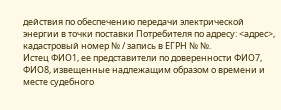действия по обеспечению передачи электрической энергии в точки поставки Потребителя по адресу: <адрес>, кадастровый номер № / запись в ЕГРН № №.
Истец ФИО1, ее представители по доверенности ФИО7, ФИО8, извещенные надлежащим образом о времени и месте судебного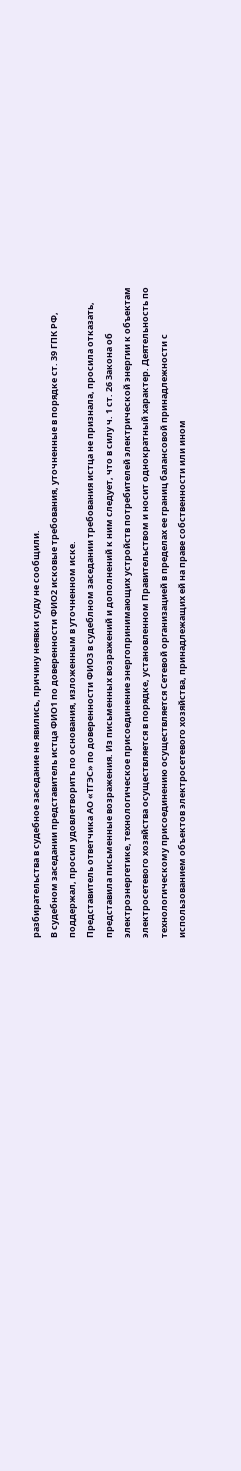разбирательства в судебное заседание не явились, причину неявки суду не сообщили.
В судебном заседании представитель истца ФИО1 по доверенности ФИО2 исковые требования, уточненные в порядке ст. 39 ГПК РФ, поддержал, просил удовлетворить по основания, изложенным в уточненном иске.
Представитель ответчика АО «ТГЭС» по доверенности ФИО3 в судеблном заседании требования истца не признала, просила отказать, представила письменные возражения. Из письменных возражений и дополнений к ним следует, что в силу ч. 1 ст. 26 Закона об электроэнергетике, технологическое присоединение энергопринимающих устройств потребителей электрической энергии к объектам электросетевого хозяйства осуществляется в порядке, установленном Правительством и носит однократный характер. Деятельность по технологическому присоединению осуществляется Сетевой организацией в пределах ее границ балансовой принадлежности с использованием объектов электросетевого хозяйства, принадлежащих ей на праве собственности или ином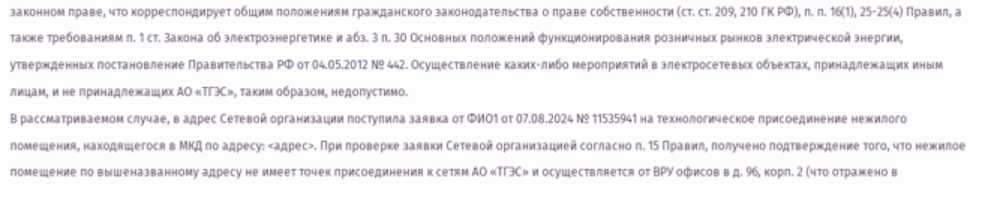законном праве, что корреспондирует общим положениям гражданского законодательства о праве собственности (ст. ст. 209, 210 ГК РФ), п. п. 16(1), 25-25(4) Правил, а также требованиям п. 1 ст. Закона об электроэнергетике и абз. 3 п. 30 Основных положений функционирования розничных рынков электрической энергии, утвержденных постановление Правительства РФ от 04.05.2012 № 442. Осуществление каких-либо мероприятий в электросетевых объектах, принадлежащих иным лицам, и не принадлежащих АО «ТГЭС», таким образом, недопустимо.
В рассматриваемом случае, в адрес Сетевой организации поступила заявка от ФИО1 от 07.08.2024 № 11535941 на технологическое присоединение нежилого помещения, находящегося в МКД по адресу: <адрес>. При проверке заявки Сетевой организацией согласно п. 15 Правил, получено подтверждение того, что нежилое помещение по вышеназванному адресу не имеет точек присоединения к сетям АО «ТГЭС» и осуществляется от ВРУ офисов в д. 96, корп. 2 (что отражено в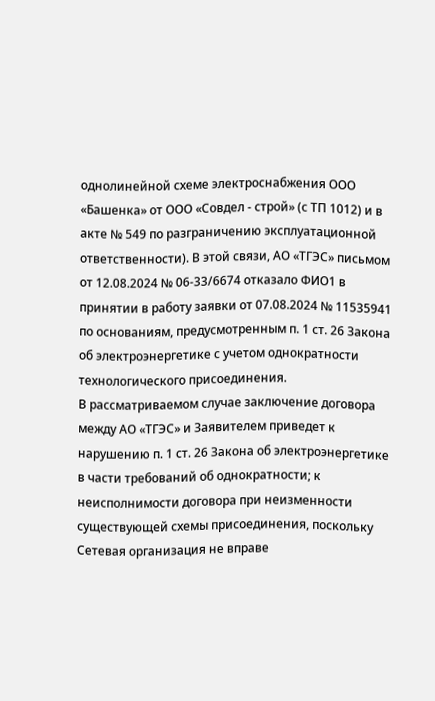однолинейной схеме электроснабжения ООО «Башенка» от ООО «Совдел - строй» (с ТП 1012) и в акте № 549 по разграничению эксплуатационной ответственности). В этой связи, АО «ТГЭС» письмом от 12.08.2024 № 06-33/6674 отказало ФИО1 в принятии в работу заявки от 07.08.2024 № 11535941 по основаниям, предусмотренным п. 1 ст. 26 Закона об электроэнергетике с учетом однократности технологического присоединения.
В рассматриваемом случае заключение договора между АО «ТГЭС» и Заявителем приведет к нарушению п. 1 ст. 26 Закона об электроэнергетике в части требований об однократности; к неисполнимости договора при неизменности существующей схемы присоединения, поскольку Сетевая организация не вправе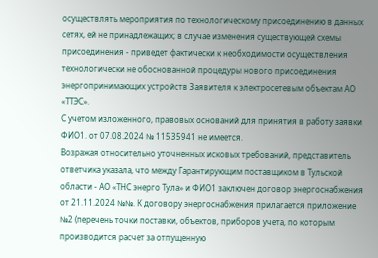осуществлять мероприятия по технологическому присоединению в данных сетях, ей не принадлежащих; в случае изменения существующей схемы присоединения - приведет фактически к необходимости осуществления технологически не обоснованной процедуры нового присоединения энергопринимающих устройств Заявителя к электросетевым объектам АО «ТТЭС».
С учетом изложенного, правовых оснований для принятия в работу заявки ФИО1. от 07.08.2024 № 11535941 не имеется.
Возражая относительно уточненных исковых требований, представитель ответчика указала, что между Гарантирующим поставщиком в Тульской области - АО «ТНС энерго Тула» и ФИО1 заключен договор энергоснабжения от 21.11.2024 №№. К договору энергоснабжения прилагается приложение №2 (перечень точки поставки, объектов, приборов учета, по которым производится расчет за отпущенную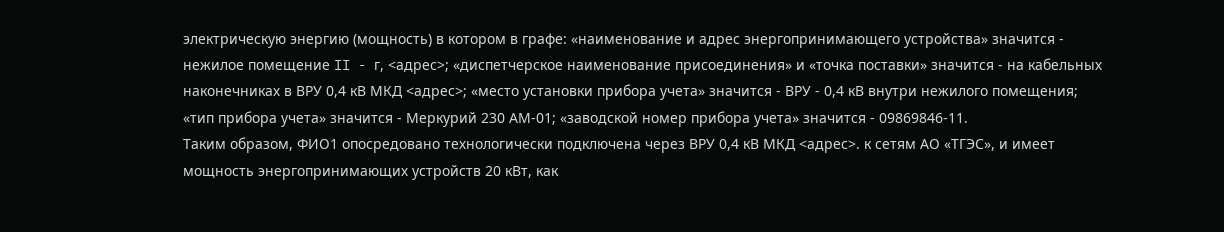электрическую энергию (мощность) в котором в графе: «наименование и адрес энергопринимающего устройства» значится - нежилое помещение II - г, <адрес>; «диспетчерское наименование присоединения» и «точка поставки» значится - на кабельных наконечниках в ВРУ 0,4 кВ МКД <адрес>; «место установки прибора учета» значится - ВРУ - 0,4 кВ внутри нежилого помещения; «тип прибора учета» значится - Меркурий 230 АМ-01; «заводской номер прибора учета» значится - 09869846-11.
Таким образом, ФИО1 опосредовано технологически подключена через ВРУ 0,4 кВ МКД <адрес>. к сетям АО «ТГЭС», и имеет мощность энергопринимающих устройств 20 кВт, как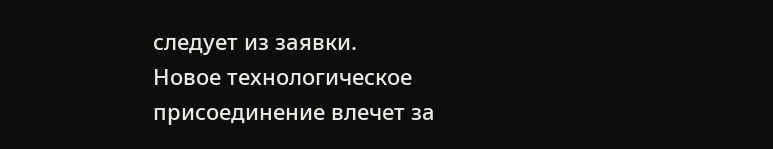следует из заявки.
Новое технологическое присоединение влечет за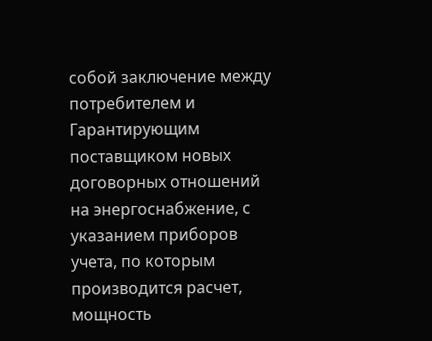собой заключение между потребителем и Гарантирующим поставщиком новых договорных отношений на энергоснабжение, с указанием приборов учета, по которым производится расчет, мощность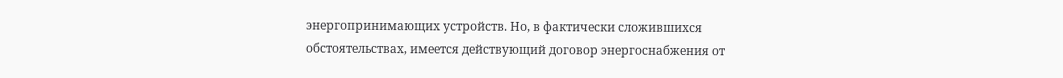энергопринимающих устройств. Но, в фактически сложившихся обстоятельствах, имеется действующий договор энергоснабжения от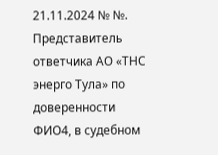21.11.2024 № №.
Представитель ответчика АО «ТНС энерго Тула» по доверенности ФИО4, в судебном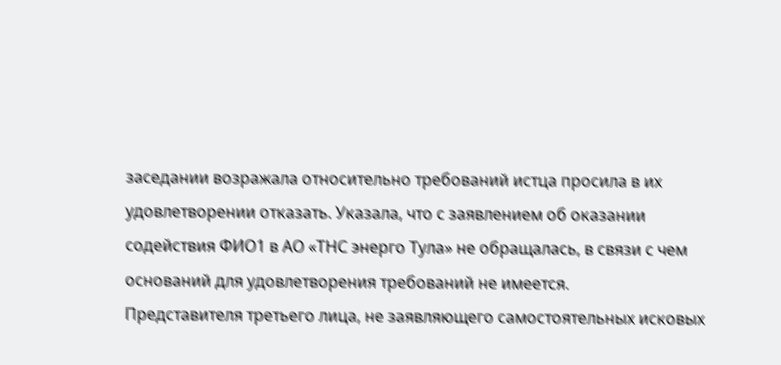заседании возражала относительно требований истца просила в их удовлетворении отказать. Указала, что с заявлением об оказании содействия ФИО1 в АО «ТНС энерго Тула» не обращалась, в связи с чем оснований для удовлетворения требований не имеется.
Представителя третьего лица, не заявляющего самостоятельных исковых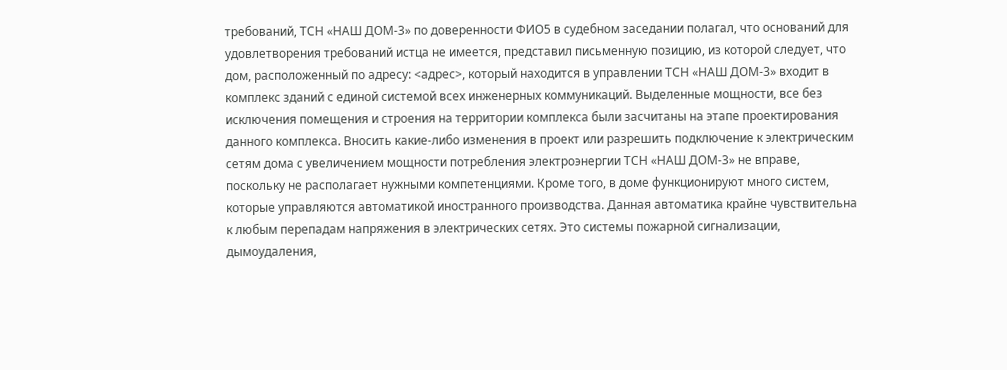требований, ТСН «НАШ ДОМ-3» по доверенности ФИО5 в судебном заседании полагал, что оснований для удовлетворения требований истца не имеется, представил письменную позицию, из которой следует, что дом, расположенный по адресу: <адрес>, который находится в управлении ТСН «НАШ ДОМ-3» входит в комплекс зданий с единой системой всех инженерных коммуникаций. Выделенные мощности, все без исключения помещения и строения на территории комплекса были засчитаны на этапе проектирования данного комплекса. Вносить какие-либо изменения в проект или разрешить подключение к электрическим сетям дома с увеличением мощности потребления электроэнергии ТСН «НАШ ДОМ-3» не вправе, поскольку не располагает нужными компетенциями. Кроме того, в доме функционируют много систем, которые управляются автоматикой иностранного производства. Данная автоматика крайне чувствительна к любым перепадам напряжения в электрических сетях. Это системы пожарной сигнализации, дымоудаления,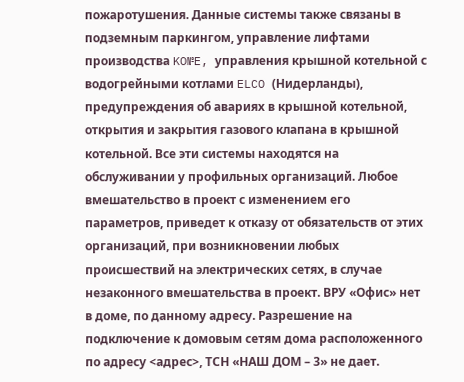пожаротушения. Данные системы также связаны в подземным паркингом, управление лифтами производства KO№E, управления крышной котельной с водогрейными котлами ELCO (Нидерланды), предупреждения об авариях в крышной котельной, открытия и закрытия газового клапана в крышной котельной. Все эти системы находятся на обслуживании у профильных организаций. Любое вмешательство в проект с изменением его параметров, приведет к отказу от обязательств от этих организаций, при возникновении любых происшествий на электрических сетях, в случае незаконного вмешательства в проект. ВРУ «Офис» нет в доме, по данному адресу. Разрешение на подключение к домовым сетям дома расположенного по адресу <адрес>, ТСН «НАШ ДОМ – 3» не дает.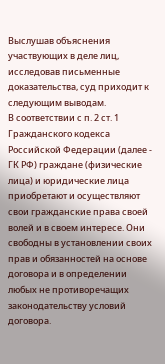Выслушав объяснения участвующих в деле лиц, исследовав письменные доказательства, суд приходит к следующим выводам.
В соответствии с п. 2 ст. 1 Гражданского кодекса Российской Федерации (далее - ГК РФ) граждане (физические лица) и юридические лица приобретают и осуществляют свои гражданские права своей волей и в своем интересе. Они свободны в установлении своих прав и обязанностей на основе договора и в определении любых не противоречащих законодательству условий договора.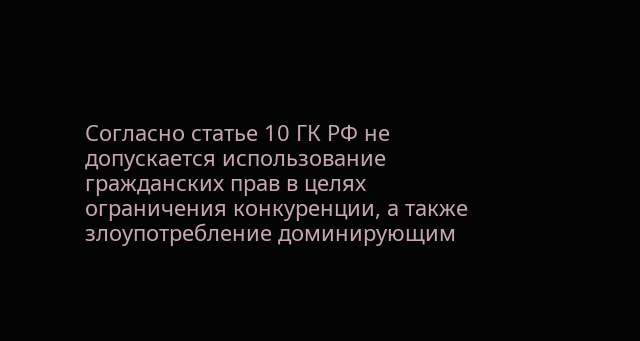Согласно статье 10 ГК РФ не допускается использование гражданских прав в целях ограничения конкуренции, а также злоупотребление доминирующим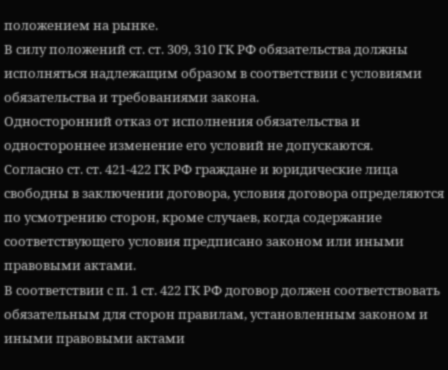положением на рынке.
В силу положений ст. ст. 309, 310 ГК РФ обязательства должны исполняться надлежащим образом в соответствии с условиями обязательства и требованиями закона.
Односторонний отказ от исполнения обязательства и одностороннее изменение его условий не допускаются.
Согласно ст. ст. 421-422 ГК РФ граждане и юридические лица свободны в заключении договора, условия договора определяются по усмотрению сторон, кроме случаев, когда содержание соответствующего условия предписано законом или иными правовыми актами.
В соответствии с п. 1 ст. 422 ГК РФ договор должен соответствовать обязательным для сторон правилам, установленным законом и иными правовыми актами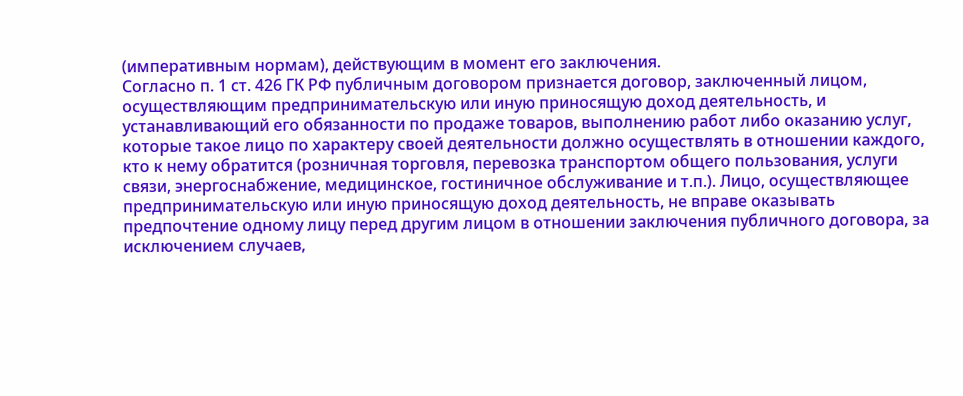(императивным нормам), действующим в момент его заключения.
Согласно п. 1 ст. 426 ГК РФ публичным договором признается договор, заключенный лицом, осуществляющим предпринимательскую или иную приносящую доход деятельность, и устанавливающий его обязанности по продаже товаров, выполнению работ либо оказанию услуг, которые такое лицо по характеру своей деятельности должно осуществлять в отношении каждого, кто к нему обратится (розничная торговля, перевозка транспортом общего пользования, услуги связи, энергоснабжение, медицинское, гостиничное обслуживание и т.п.). Лицо, осуществляющее предпринимательскую или иную приносящую доход деятельность, не вправе оказывать предпочтение одному лицу перед другим лицом в отношении заключения публичного договора, за исключением случаев,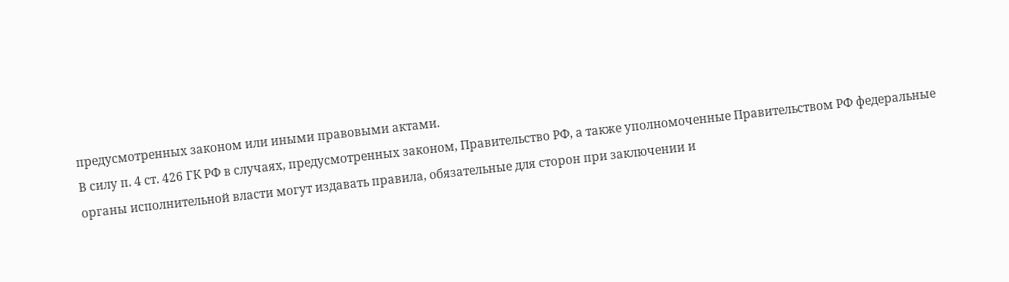предусмотренных законом или иными правовыми актами.
В силу п. 4 ст. 426 ГК РФ в случаях, предусмотренных законом, Правительство РФ, а также уполномоченные Правительством РФ федеральные органы исполнительной власти могут издавать правила, обязательные для сторон при заключении и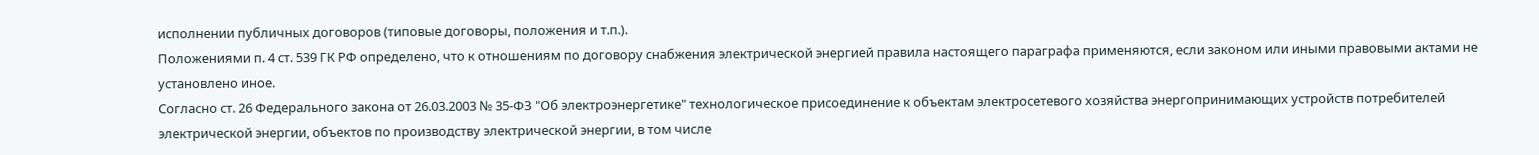исполнении публичных договоров (типовые договоры, положения и т.п.).
Положениями п. 4 ст. 539 ГК РФ определено, что к отношениям по договору снабжения электрической энергией правила настоящего параграфа применяются, если законом или иными правовыми актами не установлено иное.
Согласно ст. 26 Федерального закона от 26.03.2003 № 35-ФЗ "Об электроэнергетике" технологическое присоединение к объектам электросетевого хозяйства энергопринимающих устройств потребителей электрической энергии, объектов по производству электрической энергии, в том числе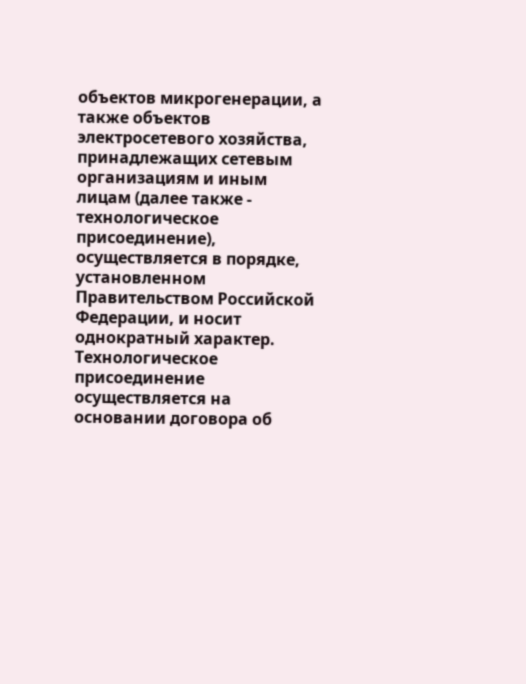объектов микрогенерации, а также объектов электросетевого хозяйства, принадлежащих сетевым организациям и иным лицам (далее также - технологическое присоединение), осуществляется в порядке, установленном Правительством Российской Федерации, и носит однократный характер. Технологическое присоединение осуществляется на основании договора об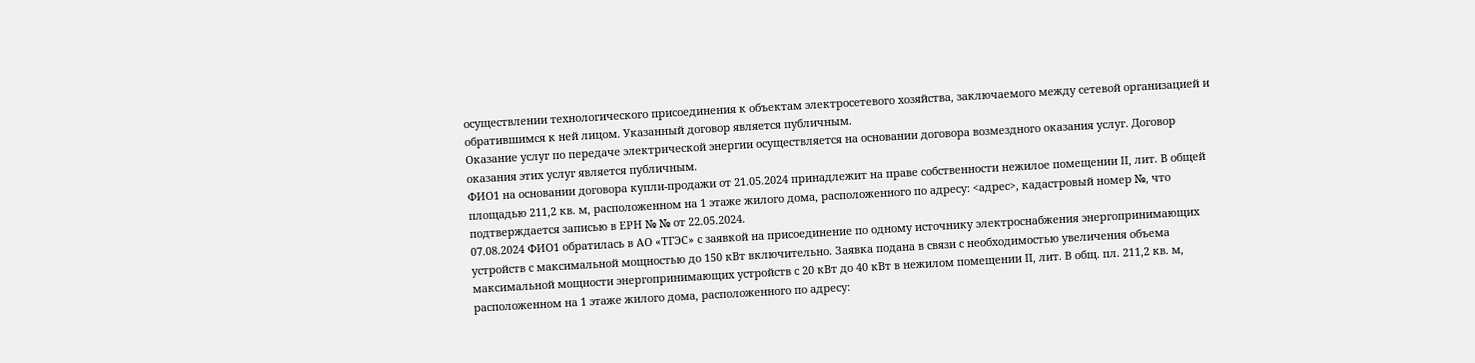осуществлении технологического присоединения к объектам электросетевого хозяйства, заключаемого между сетевой организацией и обратившимся к ней лицом. Указанный договор является публичным.
Оказание услуг по передаче электрической энергии осуществляется на основании договора возмездного оказания услуг. Договор оказания этих услуг является публичным.
ФИО1 на основании договора купли-продажи от 21.05.2024 принадлежит на праве собственности нежилое помещении II, лит. В общей площадью 211,2 кв. м, расположенном на 1 этаже жилого дома, расположенного по адресу: <адрес>, кадастровый номер №, что подтверждается записью в EPH № № от 22.05.2024.
07.08.2024 ФИО1 обратилась в АО «ТГЭС» с заявкой на присоединение по одному источнику электроснабжения энергопринимающих устройств с максимальной мощностью до 150 кВт включительно. Заявка подана в связи с необходимостью увеличения объема максимальной мощности энергопринимающих устройств с 20 кВт до 40 кВт в нежилом помещении II, лит. В общ. пл. 211,2 кв. м, расположенном на 1 этаже жилого дома, расположенного по адресу: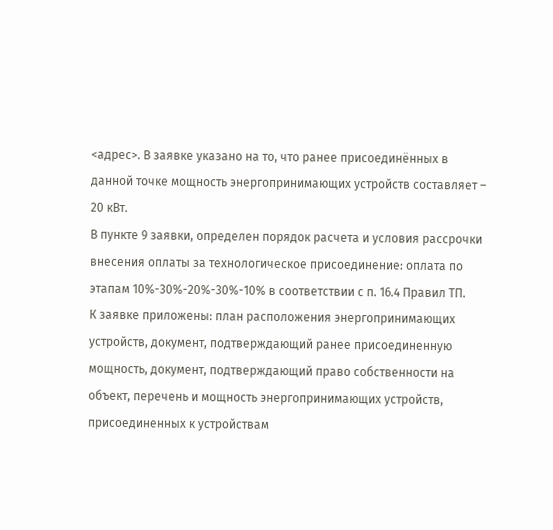<адрес>. В заявке указано на то, что ранее присоединённых в данной точке мощность энергопринимающих устройств составляет – 20 кВт.
В пункте 9 заявки, определен порядок расчета и условия рассрочки внесения оплаты за технологическое присоединение: оплата по этапам 10%-30%-20%-30%-10% в соответствии с п. 16.4 Правил ТП.
К заявке приложены: план расположения энергопринимающих устройств, документ, подтверждающий ранее присоединенную мощность, документ, подтверждающий право собственности на объект, перечень и мощность энергопринимающих устройств, присоединенных к устройствам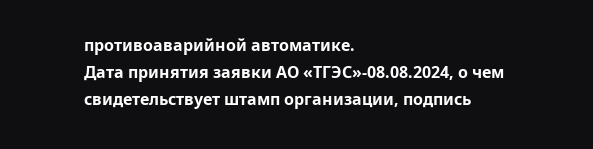противоаварийной автоматике.
Дата принятия заявки АО «ТГЭС»-08.08.2024, о чем свидетельствует штамп организации, подпись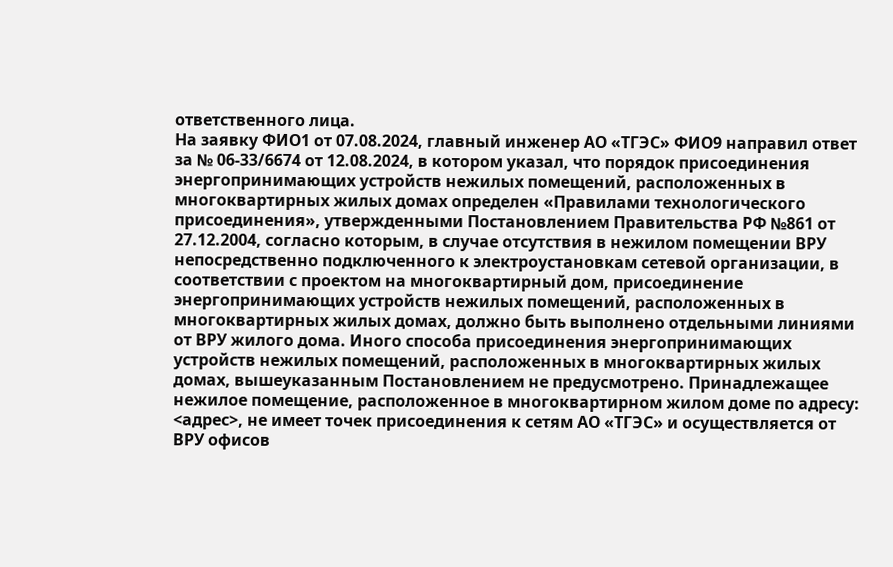ответственного лица.
На заявку ФИО1 от 07.08.2024, главный инженер АО «ТГЭС» ФИО9 направил ответ за № 06-33/6674 от 12.08.2024, в котором указал, что порядок присоединения энергопринимающих устройств нежилых помещений, расположенных в многоквартирных жилых домах определен «Правилами технологического присоединения», утвержденными Постановлением Правительства РФ №861 от 27.12.2004, согласно которым, в случае отсутствия в нежилом помещении ВРУ непосредственно подключенного к электроустановкам сетевой организации, в соответствии с проектом на многоквартирный дом, присоединение энергопринимающих устройств нежилых помещений, расположенных в многоквартирных жилых домах, должно быть выполнено отдельными линиями от ВРУ жилого дома. Иного способа присоединения энергопринимающих устройств нежилых помещений, расположенных в многоквартирных жилых домах, вышеуказанным Постановлением не предусмотрено. Принадлежащее нежилое помещение, расположенное в многоквартирном жилом доме по адресу: <адрес>, не имеет точек присоединения к сетям АО «ТГЭС» и осуществляется от ВРУ офисов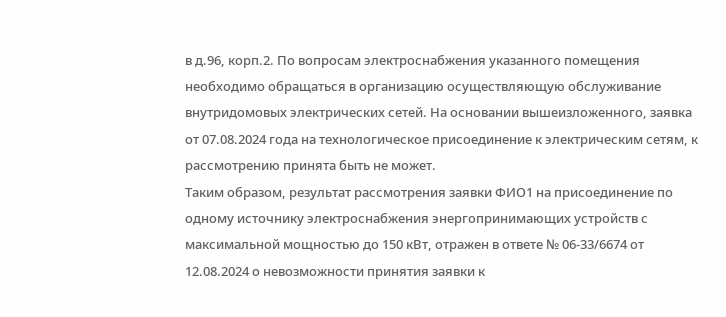в д.96, корп.2. По вопросам электроснабжения указанного помещения необходимо обращаться в организацию осуществляющую обслуживание внутридомовых электрических сетей. На основании вышеизложенного, заявка от 07.08.2024 года на технологическое присоединение к электрическим сетям, к рассмотрению принята быть не может.
Таким образом, результат рассмотрения заявки ФИО1 на присоединение по одному источнику электроснабжения энергопринимающих устройств с максимальной мощностью до 150 кВт, отражен в ответе № 06-33/6674 от 12.08.2024 о невозможности принятия заявки к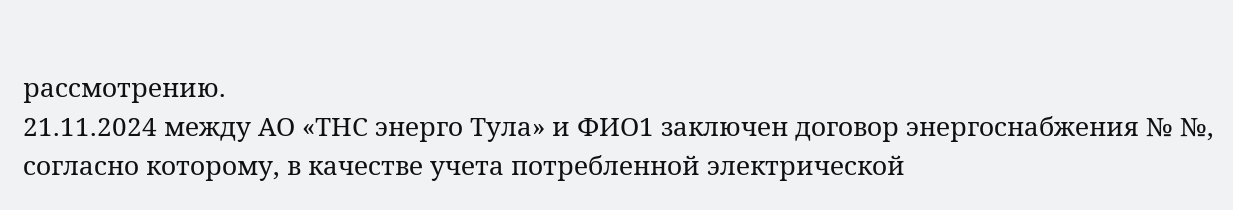рассмотрению.
21.11.2024 между АО «ТНС энерго Тула» и ФИО1 заключен договор энергоснабжения № №, согласно которому, в качестве учета потребленной электрической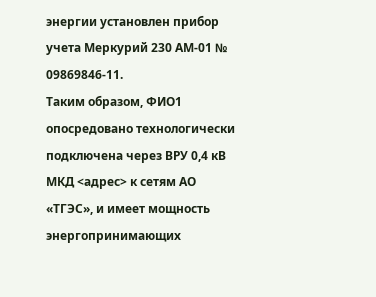энергии установлен прибор учета Меркурий 230 АМ-01 № 09869846-11.
Таким образом, ФИО1 опосредовано технологически подключена через ВРУ 0,4 кВ МКД <адрес> к сетям АО «ТГЭС», и имеет мощность энергопринимающих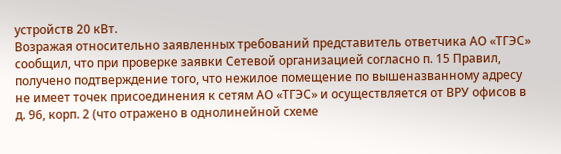устройств 20 кВт.
Возражая относительно заявленных требований представитель ответчика АО «ТГЭС» сообщил, что при проверке заявки Сетевой организацией согласно п. 15 Правил, получено подтверждение того, что нежилое помещение по вышеназванному адресу не имеет точек присоединения к сетям АО «ТГЭС» и осуществляется от ВРУ офисов в д. 96, корп. 2 (что отражено в однолинейной схеме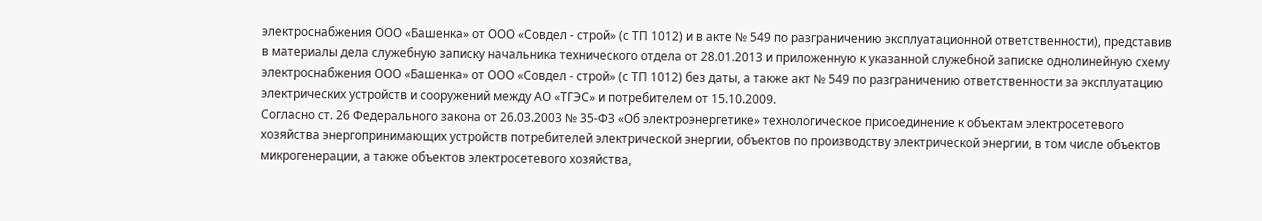электроснабжения ООО «Башенка» от ООО «Совдел - строй» (с ТП 1012) и в акте № 549 по разграничению эксплуатационной ответственности), представив в материалы дела служебную записку начальника технического отдела от 28.01.2013 и приложенную к указанной служебной записке однолинейную схему электроснабжения ООО «Башенка» от ООО «Совдел - строй» (с ТП 1012) без даты, а также акт № 549 по разграничению ответственности за эксплуатацию электрических устройств и сооружений между АО «ТГЭС» и потребителем от 15.10.2009.
Согласно ст. 26 Федерального закона от 26.03.2003 № 35-ФЗ «Об электроэнергетике» технологическое присоединение к объектам электросетевого хозяйства энергопринимающих устройств потребителей электрической энергии, объектов по производству электрической энергии, в том числе объектов микрогенерации, а также объектов электросетевого хозяйства,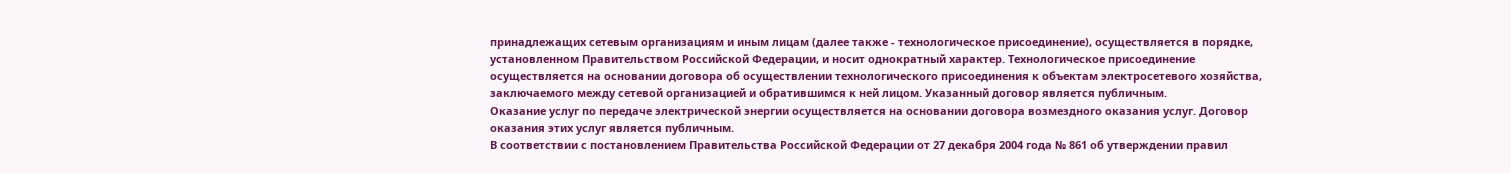принадлежащих сетевым организациям и иным лицам (далее также - технологическое присоединение), осуществляется в порядке, установленном Правительством Российской Федерации, и носит однократный характер. Технологическое присоединение осуществляется на основании договора об осуществлении технологического присоединения к объектам электросетевого хозяйства, заключаемого между сетевой организацией и обратившимся к ней лицом. Указанный договор является публичным.
Оказание услуг по передаче электрической энергии осуществляется на основании договора возмездного оказания услуг. Договор оказания этих услуг является публичным.
В соответствии с постановлением Правительства Российской Федерации от 27 декабря 2004 года № 861 об утверждении правил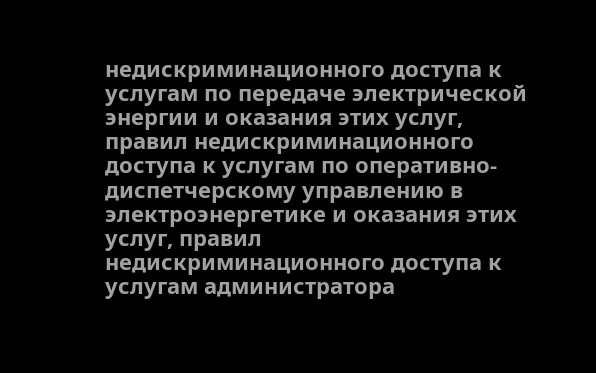недискриминационного доступа к услугам по передаче электрической энергии и оказания этих услуг, правил недискриминационного доступа к услугам по оперативно-диспетчерскому управлению в электроэнергетике и оказания этих услуг, правил недискриминационного доступа к услугам администратора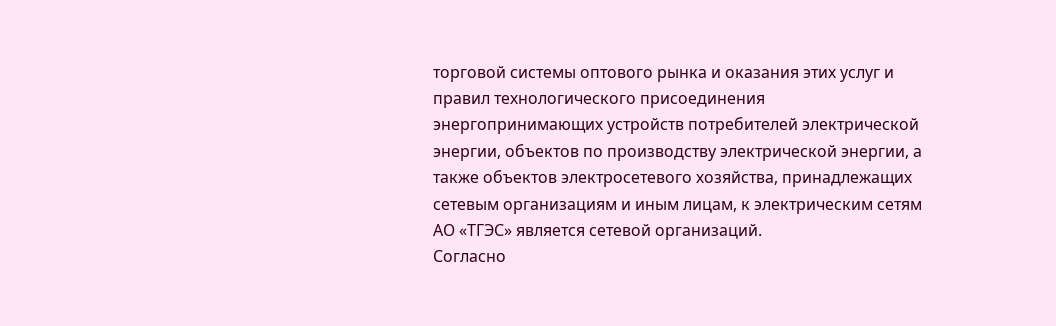торговой системы оптового рынка и оказания этих услуг и правил технологического присоединения энергопринимающих устройств потребителей электрической энергии, объектов по производству электрической энергии, а также объектов электросетевого хозяйства, принадлежащих сетевым организациям и иным лицам, к электрическим сетям АО «ТГЭС» является сетевой организаций.
Согласно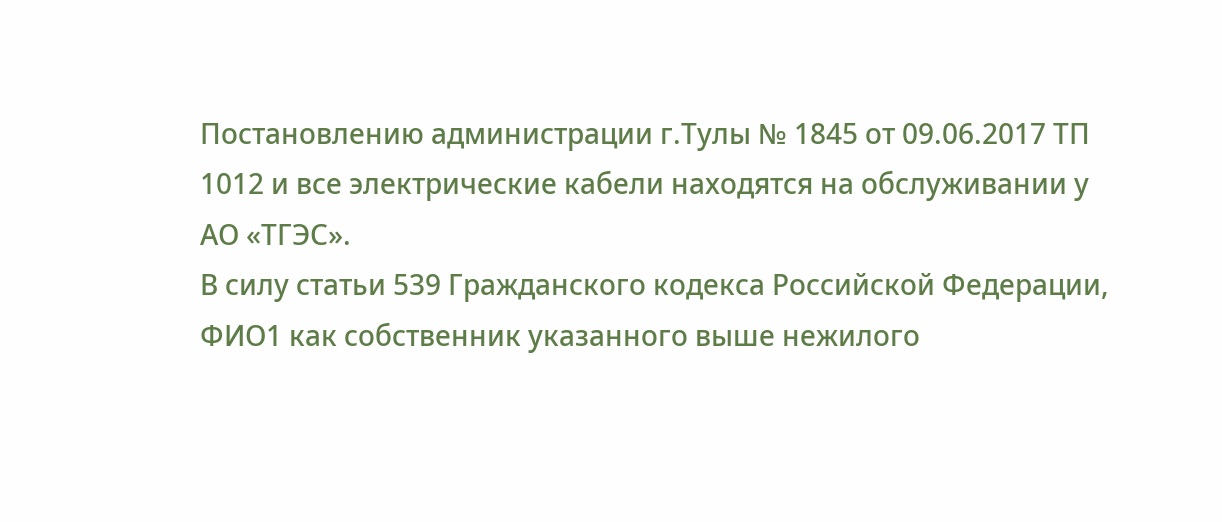Постановлению администрации г.Тулы № 1845 от 09.06.2017 ТП 1012 и все электрические кабели находятся на обслуживании у АО «ТГЭС».
В силу статьи 539 Гражданского кодекса Российской Федерации, ФИО1 как собственник указанного выше нежилого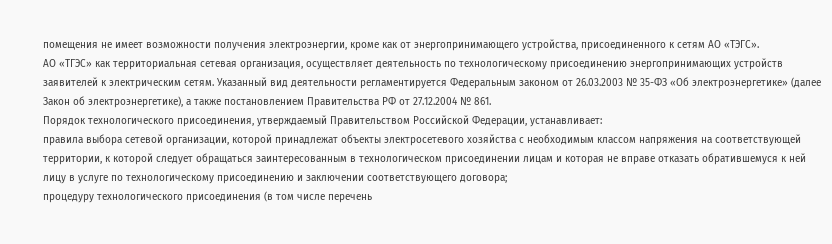помещения не имеет возможности получения электроэнергии, кроме как от энергопринимающего устройства, присоединенного к сетям АО «ТЭГС».
АО «ТГЭС» как территориальная сетевая организация, осуществляет деятельность по технологическому присоединению энергопринимающих устройств заявителей к электрическим сетям. Указанный вид деятельности регламентируется Федеральным законом от 26.03.2003 № 35-ФЗ «Об электроэнергетике» (далее Закон об электроэнергетике), а также постановлением Правительства РФ от 27.12.2004 № 861.
Порядок технологического присоединения, утверждаемый Правительством Российской Федерации, устанавливает:
правила выбора сетевой организации, которой принадлежат объекты электросетевого хозяйства с необходимым классом напряжения на соответствующей территории, к которой следует обращаться заинтересованным в технологическом присоединении лицам и которая не вправе отказать обратившемуся к ней лицу в услуге по технологическому присоединению и заключении соответствующего договора;
процедуру технологического присоединения (в том числе перечень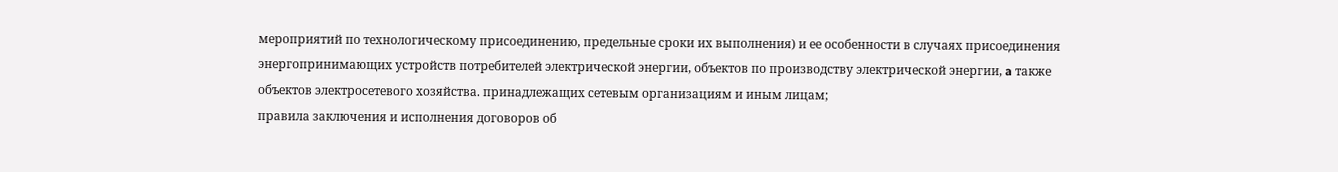мероприятий по технологическому присоединению, предельные сроки их выполнения) и ее особенности в случаях присоединения энергопринимающих устройств потребителей электрической энергии, объектов по производству электрической энергии, a также объектов электросетевого хозяйства. принадлежащих сетевым организациям и иным лицам;
правила заключения и исполнения договоров об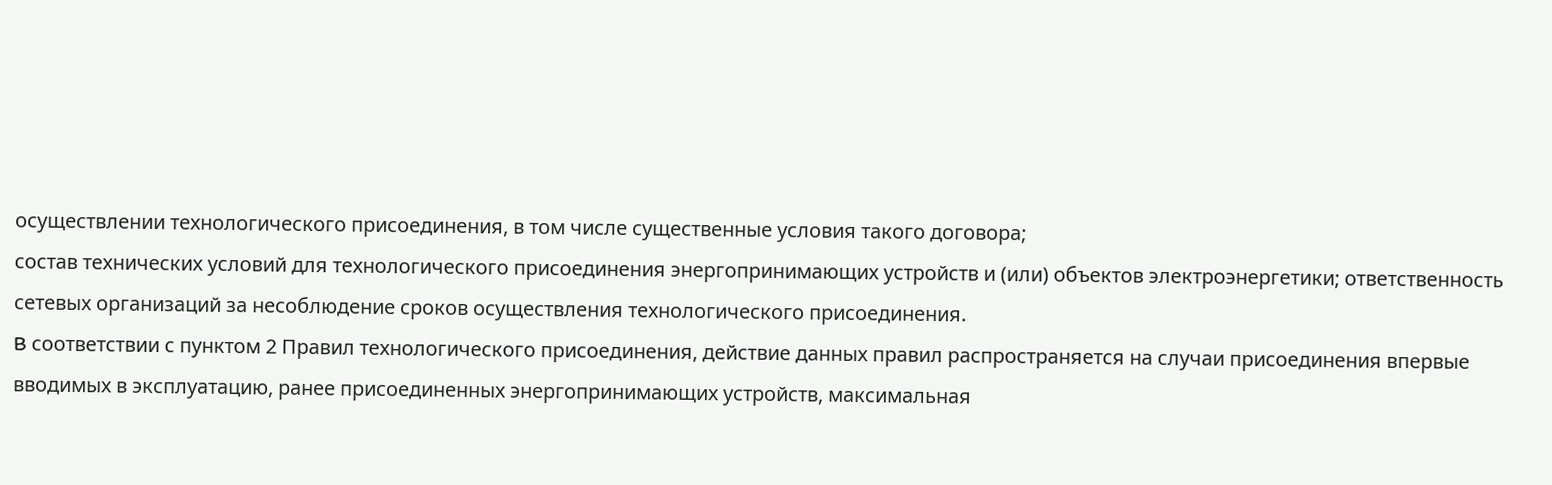осуществлении технологического присоединения, в том числе существенные условия такого договора;
состав технических условий для технологического присоединения энергопринимающих устройств и (или) объектов электроэнергетики; ответственность сетевых организаций за несоблюдение сроков осуществления технологического присоединения.
B соответствии с пунктом 2 Правил технологического присоединения, действие данных правил распространяется на случаи присоединения впервые вводимых в эксплуатацию, ранее присоединенных энергопринимающих устройств, максимальная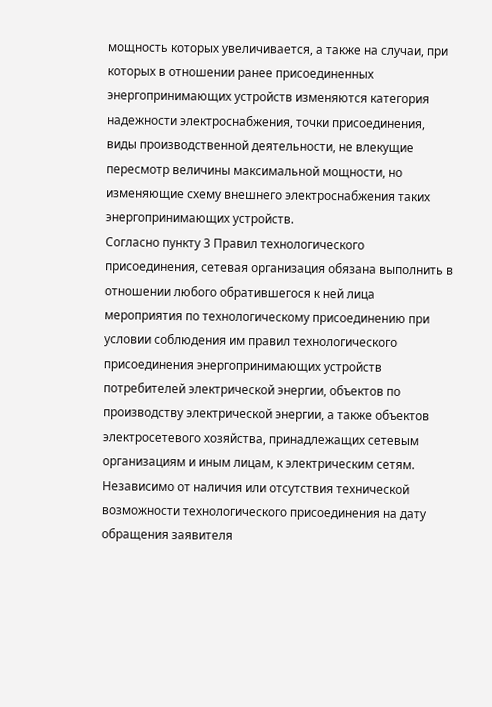мощность которых увеличивается, а также на случаи, при которых в отношении ранее присоединенных энергопринимающих устройств изменяются категория надежности электроснабжения, точки присоединения, виды производственной деятельности, не влекущие пересмотр величины максимальной мощности, но изменяющие схему внешнего электроснабжения таких энергопринимающих устройств.
Согласно пункту 3 Правил технологического присоединения, сетевая организация обязана выполнить в отношении любого обратившегося к ней лица мероприятия по технологическому присоединению при условии соблюдения им правил технологического присоединения энергопринимающих устройств потребителей электрической энергии, объектов по производству электрической энергии, а также объектов электросетевого хозяйства, принадлежащих сетевым организациям и иным лицам, к электрическим сетям.
Независимо от наличия или отсутствия технической возможности технологического присоединения на дату обращения заявителя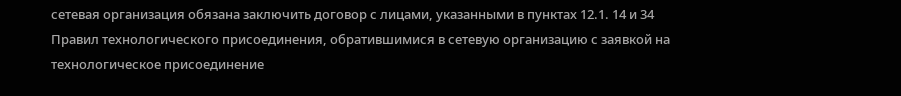сетевая организация обязана заключить договор с лицами, указанными в пунктах 12.1. 14 и 34 Правил технологического присоединения, обратившимися в сетевую организацию с заявкой на технологическое присоединение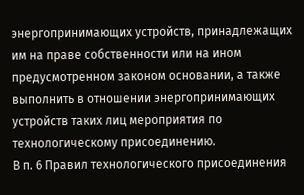энергопринимающих устройств, принадлежащих им на праве собственности или на ином предусмотренном законом основании, а также выполнить в отношении энергопринимающих устройств таких лиц мероприятия по технологическому присоединению.
В п. 6 Правил технологического присоединения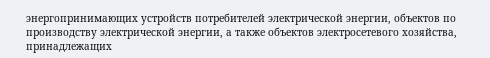энергопринимающих устройств потребителей электрической энергии, объектов по производству электрической энергии, а также объектов электросетевого хозяйства, принадлежащих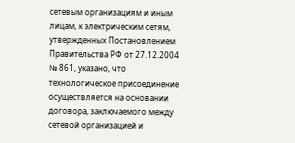сетевым организациям и иным лицам, к электрическим сетям, утвержденных Постановлением Правительства РФ от 27.12.2004 № 861, указано, что технологическое присоединение осуществляется на основании договора, заключаемого между сетевой организацией и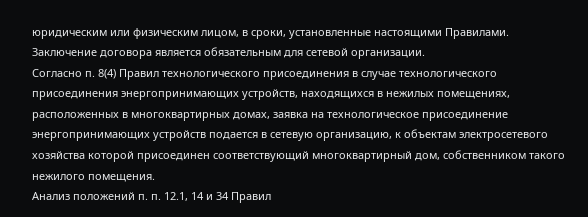юридическим или физическим лицом, в сроки, установленные настоящими Правилами. Заключение договора является обязательным для сетевой организации.
Согласно п. 8(4) Правил технологического присоединения в случае технологического присоединения энергопринимающих устройств, находящихся в нежилых помещениях, расположенных в многоквартирных домах, заявка на технологическое присоединение энергопринимающих устройств подается в сетевую организацию, к объектам электросетевого хозяйства которой присоединен соответствующий многоквартирный дом, собственником такого нежилого помещения.
Анализ положений п. п. 12.1, 14 и 34 Правил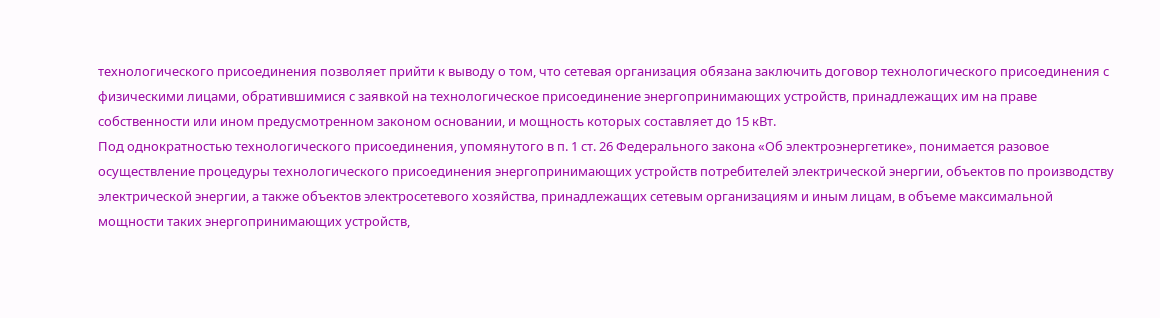технологического присоединения позволяет прийти к выводу о том, что сетевая организация обязана заключить договор технологического присоединения с физическими лицами, обратившимися с заявкой на технологическое присоединение энергопринимающих устройств, принадлежащих им на праве собственности или ином предусмотренном законом основании, и мощность которых составляет до 15 кВт.
Под однократностью технологического присоединения, упомянутого в п. 1 ст. 26 Федерального закона «Об электроэнергетике», понимается разовое осуществление процедуры технологического присоединения энергопринимающих устройств потребителей электрической энергии, объектов по производству электрической энергии, а также объектов электросетевого хозяйства, принадлежащих сетевым организациям и иным лицам, в объеме максимальной мощности таких энергопринимающих устройств,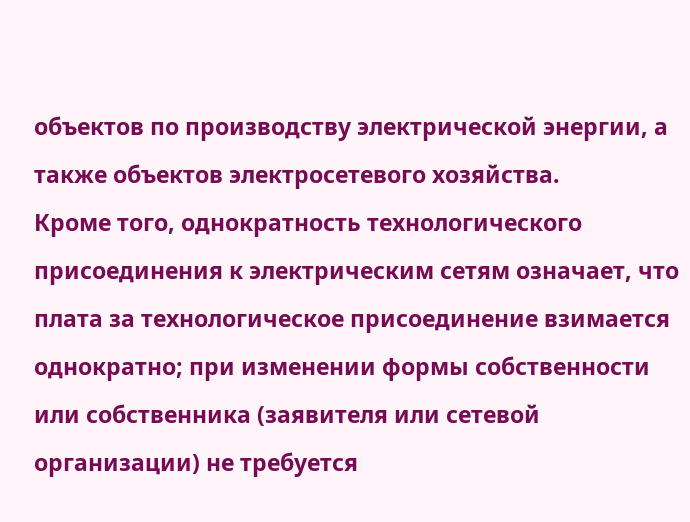объектов по производству электрической энергии, а также объектов электросетевого хозяйства.
Кроме того, однократность технологического присоединения к электрическим сетям означает, что плата за технологическое присоединение взимается однократно; при изменении формы собственности или собственника (заявителя или сетевой организации) не требуется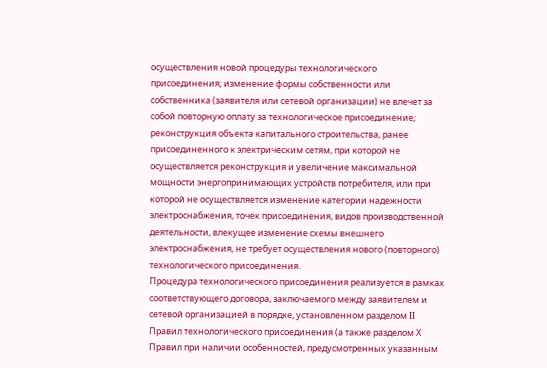осуществления новой процедуры технологического присоединения; изменение формы собственности или собственника (заявителя или сетевой организации) не влечет за собой повторную оплату за технологическое присоединение; реконструкция объекта капитального строительства, ранее присоединенного к электрическим сетям, при которой не осуществляется реконструкция и увеличение максимальной мощности энергопринимающих устройств потребителя, или при которой не осуществляется изменение категории надежности электроснабжения, точек присоединения, видов производственной деятельности, влекущее изменение схемы внешнего электроснабжения, не требует осуществления нового (повторного) технологического присоединения.
Процедура технологического присоединения реализуется в рамках соответствующего договора, заключаемого между заявителем и сетевой организацией в порядке, установленном разделом II Правил технологического присоединения (а также разделом Х Правил при наличии особенностей, предусмотренных указанным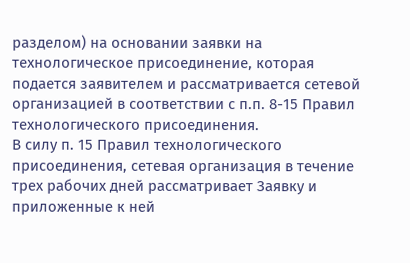разделом) на основании заявки на технологическое присоединение, которая подается заявителем и рассматривается сетевой организацией в соответствии с п.п. 8-15 Правил технологического присоединения.
В силу п. 15 Правил технологического присоединения, сетевая организация в течение трех рабочих дней рассматривает Заявку и приложенные к ней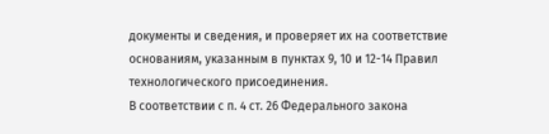документы и сведения, и проверяет их на соответствие основаниям, указанным в пунктах 9, 10 и 12-14 Правил технологического присоединения.
В соответствии с п. 4 ст. 26 Федерального закона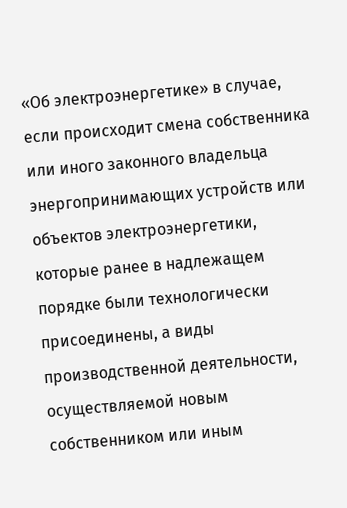«Об электроэнергетике» в случае, если происходит смена собственника или иного законного владельца энергопринимающих устройств или объектов электроэнергетики, которые ранее в надлежащем порядке были технологически присоединены, а виды производственной деятельности, осуществляемой новым собственником или иным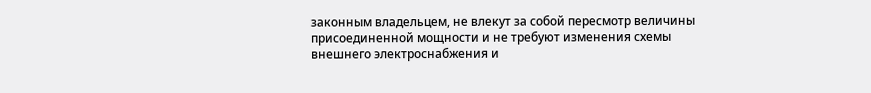законным владельцем, не влекут за собой пересмотр величины присоединенной мощности и не требуют изменения схемы внешнего электроснабжения и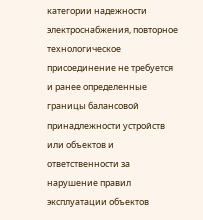категории надежности электроснабжения, повторное технологическое присоединение не требуется и ранее определенные границы балансовой принадлежности устройств или объектов и ответственности за нарушение правил эксплуатации объектов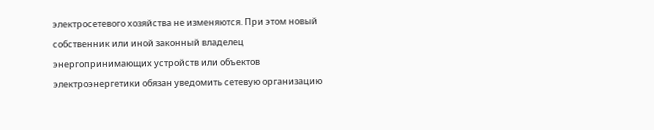электросетевого хозяйства не изменяются. При этом новый собственник или иной законный владелец энергопринимающих устройств или объектов электроэнергетики обязан уведомить сетевую организацию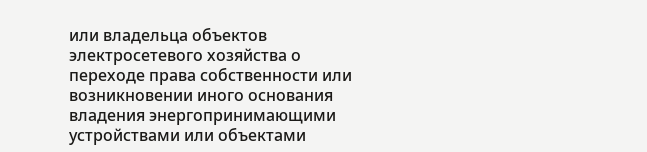или владельца объектов электросетевого хозяйства о переходе права собственности или возникновении иного основания владения энергопринимающими устройствами или объектами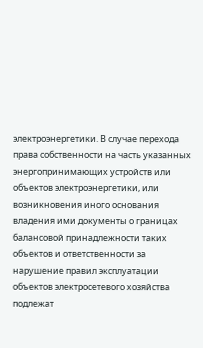электроэнергетики. В случае перехода права собственности на часть указанных энергопринимающих устройств или объектов электроэнергетики, или возникновения иного основания владения ими документы о границах балансовой принадлежности таких объектов и ответственности за нарушение правил эксплуатации объектов электросетевого хозяйства подлежат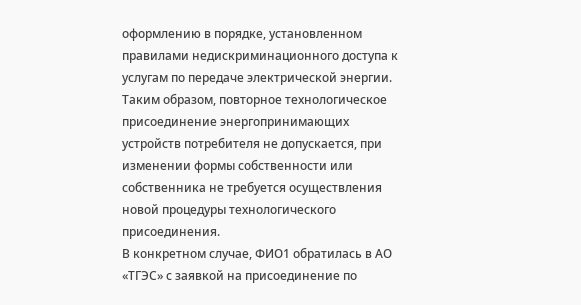оформлению в порядке, установленном правилами недискриминационного доступа к услугам по передаче электрической энергии.
Таким образом, повторное технологическое присоединение энергопринимающих устройств потребителя не допускается, при изменении формы собственности или собственника не требуется осуществления новой процедуры технологического присоединения.
В конкретном случае, ФИО1 обратилась в АО «ТГЭС» с заявкой на присоединение по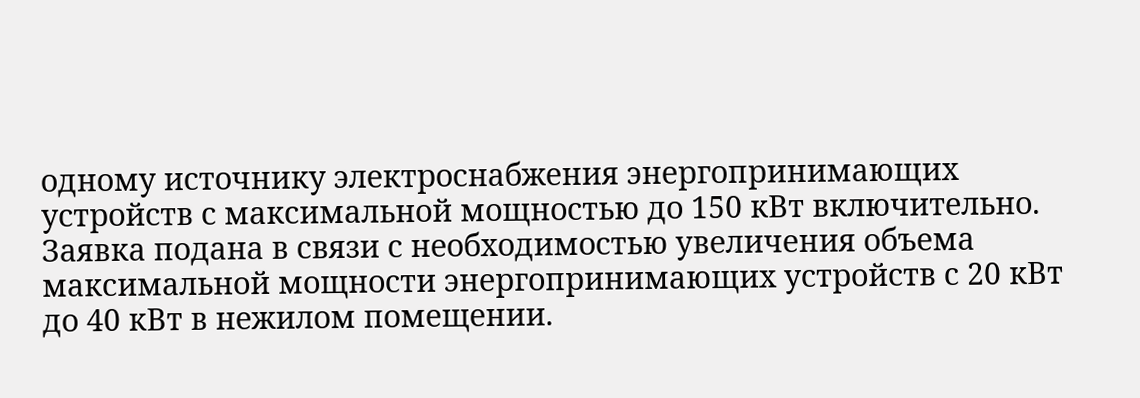одному источнику электроснабжения энергопринимающих устройств с максимальной мощностью до 150 кВт включительно. Заявка подана в связи с необходимостью увеличения объема максимальной мощности энергопринимающих устройств с 20 кВт до 40 кВт в нежилом помещении.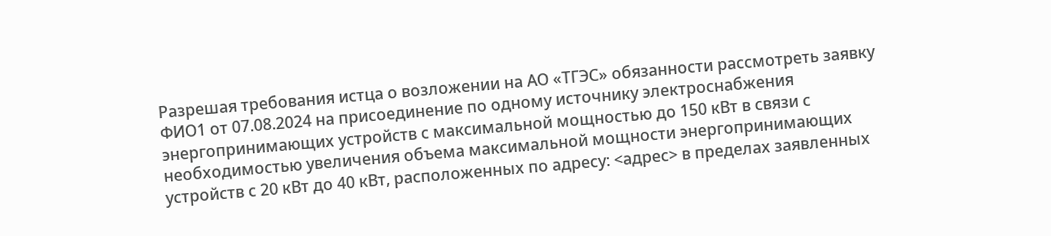Разрешая требования истца о возложении на АО «ТГЭС» обязанности рассмотреть заявку ФИО1 от 07.08.2024 на присоединение по одному источнику электроснабжения энергопринимающих устройств с максимальной мощностью до 150 кВт в связи с необходимостью увеличения объема максимальной мощности энергопринимающих устройств с 20 кВт до 40 кВт, расположенных по адресу: <адрес> в пределах заявленных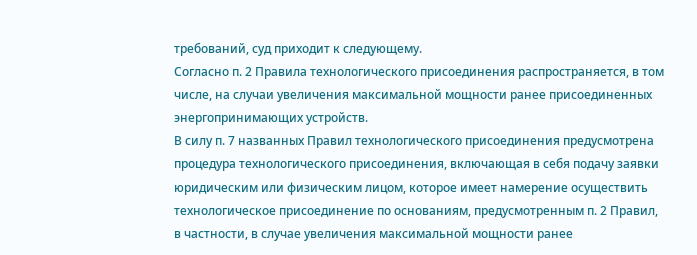требований, суд приходит к следующему.
Согласно п. 2 Правила технологического присоединения распространяется, в том числе, на случаи увеличения максимальной мощности ранее присоединенных энергопринимающих устройств.
В силу п. 7 названных Правил технологического присоединения предусмотрена процедура технологического присоединения, включающая в себя подачу заявки юридическим или физическим лицом, которое имеет намерение осуществить технологическое присоединение по основаниям, предусмотренным п. 2 Правил, в частности, в случае увеличения максимальной мощности ранее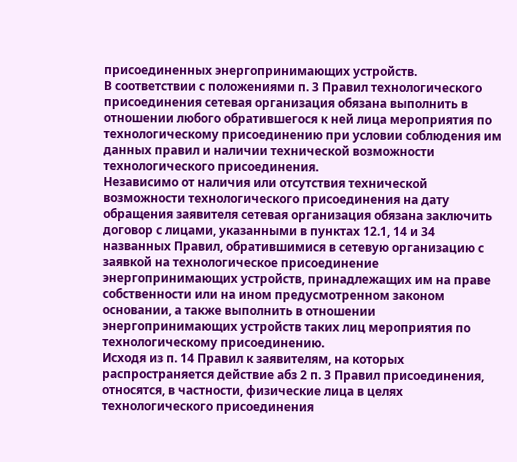присоединенных энергопринимающих устройств.
В соответствии с положениями п. 3 Правил технологического присоединения сетевая организация обязана выполнить в отношении любого обратившегося к ней лица мероприятия по технологическому присоединению при условии соблюдения им данных правил и наличии технической возможности технологического присоединения.
Независимо от наличия или отсутствия технической возможности технологического присоединения на дату обращения заявителя сетевая организация обязана заключить договор с лицами, указанными в пунктах 12.1, 14 и 34 названных Правил, обратившимися в сетевую организацию с заявкой на технологическое присоединение энергопринимающих устройств, принадлежащих им на праве собственности или на ином предусмотренном законом основании, а также выполнить в отношении энергопринимающих устройств таких лиц мероприятия по технологическому присоединению.
Исходя из п. 14 Правил к заявителям, на которых распространяется действие абз 2 п. 3 Правил присоединения, относятся, в частности, физические лица в целях технологического присоединения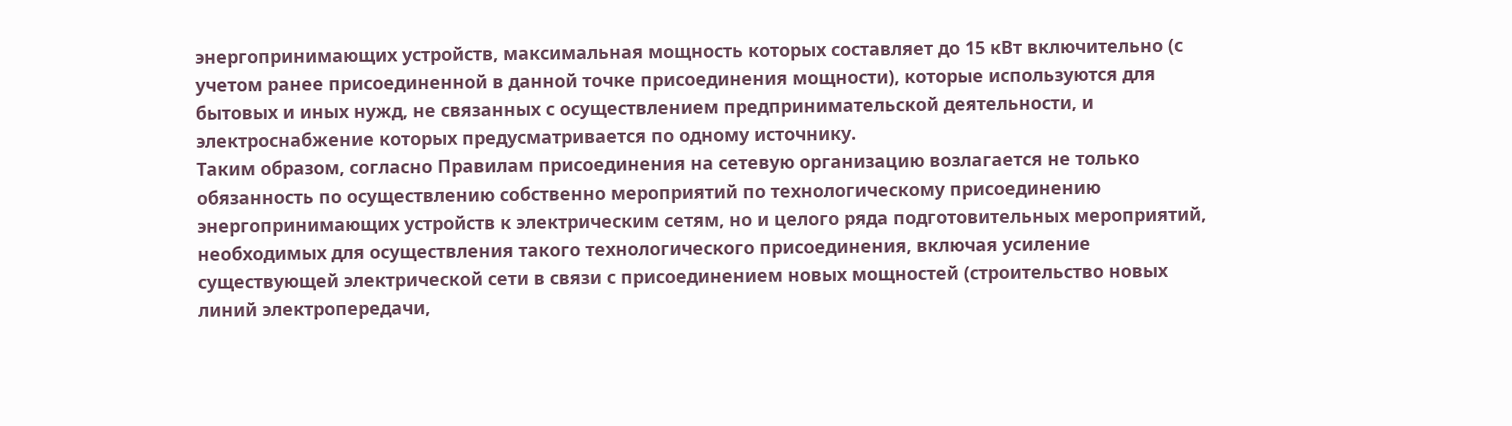энергопринимающих устройств, максимальная мощность которых составляет до 15 кВт включительно (с учетом ранее присоединенной в данной точке присоединения мощности), которые используются для бытовых и иных нужд, не связанных с осуществлением предпринимательской деятельности, и электроснабжение которых предусматривается по одному источнику.
Таким образом, согласно Правилам присоединения на сетевую организацию возлагается не только обязанность по осуществлению собственно мероприятий по технологическому присоединению энергопринимающих устройств к электрическим сетям, но и целого ряда подготовительных мероприятий, необходимых для осуществления такого технологического присоединения, включая усиление существующей электрической сети в связи с присоединением новых мощностей (строительство новых линий электропередачи,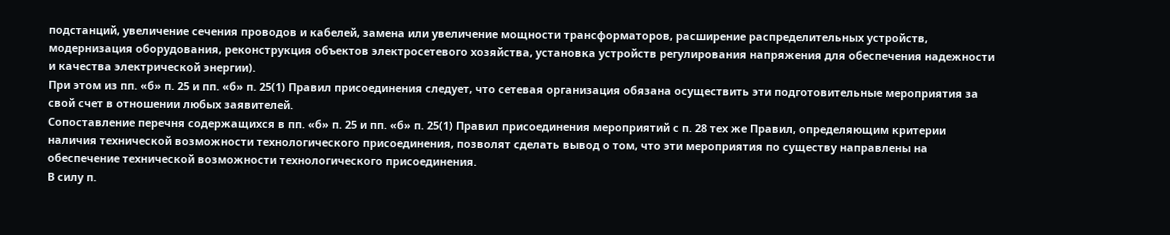подстанций, увеличение сечения проводов и кабелей, замена или увеличение мощности трансформаторов, расширение распределительных устройств, модернизация оборудования, реконструкция объектов электросетевого хозяйства, установка устройств регулирования напряжения для обеспечения надежности и качества электрической энергии).
При этом из пп. «б» п. 25 и пп. «б» п. 25(1) Правил присоединения следует, что сетевая организация обязана осуществить эти подготовительные мероприятия за свой счет в отношении любых заявителей.
Сопоставление перечня содержащихся в пп. «б» п. 25 и пп. «б» п. 25(1) Правил присоединения мероприятий с п. 28 тех же Правил, определяющим критерии наличия технической возможности технологического присоединения, позволят сделать вывод о том, что эти мероприятия по существу направлены на обеспечение технической возможности технологического присоединения.
В силу п.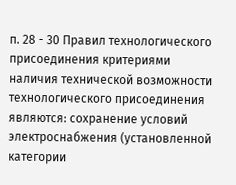п. 28 - 30 Правил технологического присоединения критериями наличия технической возможности технологического присоединения являются: сохранение условий электроснабжения (установленной категории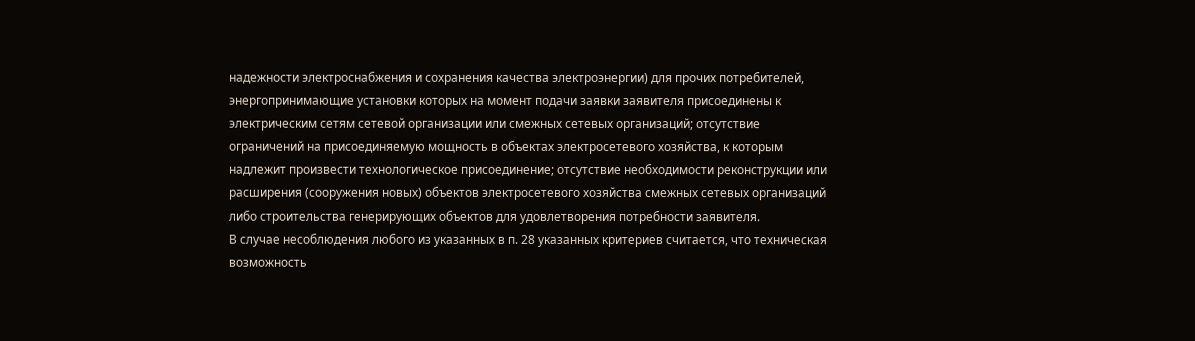надежности электроснабжения и сохранения качества электроэнергии) для прочих потребителей, энергопринимающие установки которых на момент подачи заявки заявителя присоединены к электрическим сетям сетевой организации или смежных сетевых организаций; отсутствие ограничений на присоединяемую мощность в объектах электросетевого хозяйства, к которым надлежит произвести технологическое присоединение; отсутствие необходимости реконструкции или расширения (сооружения новых) объектов электросетевого хозяйства смежных сетевых организаций либо строительства генерирующих объектов для удовлетворения потребности заявителя.
В случае несоблюдения любого из указанных в п. 28 указанных критериев считается, что техническая возможность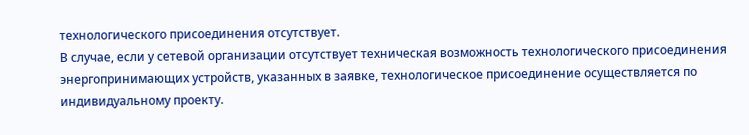технологического присоединения отсутствует.
В случае, если у сетевой организации отсутствует техническая возможность технологического присоединения энергопринимающих устройств, указанных в заявке, технологическое присоединение осуществляется по индивидуальному проекту.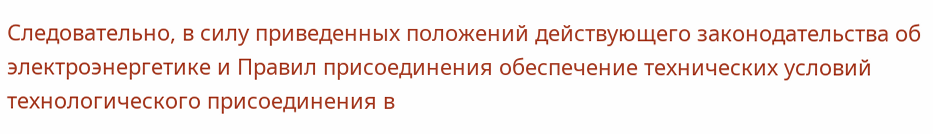Следовательно, в силу приведенных положений действующего законодательства об электроэнергетике и Правил присоединения обеспечение технических условий технологического присоединения в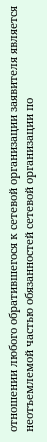отношении любого обратившегося к сетевой организации заявителя является неотъемлемой частью обязанностей сетевой организации по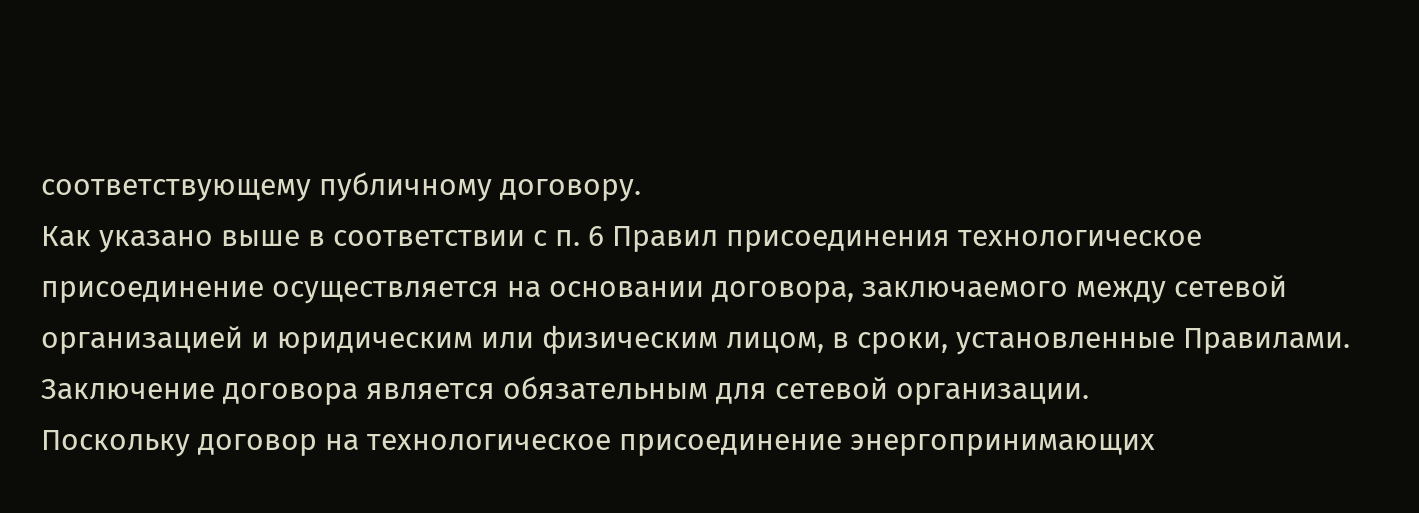соответствующему публичному договору.
Как указано выше в соответствии с п. 6 Правил присоединения технологическое присоединение осуществляется на основании договора, заключаемого между сетевой организацией и юридическим или физическим лицом, в сроки, установленные Правилами. Заключение договора является обязательным для сетевой организации.
Поскольку договор на технологическое присоединение энергопринимающих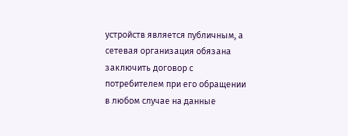устройств является публичным, а сетевая организация обязана заключить договор с потребителем при его обращении в любом случае на данные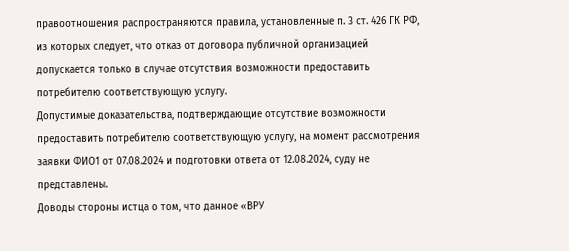правоотношения распространяются правила, установленные п. 3 ст. 426 ГК РФ, из которых следует, что отказ от договора публичной организацией допускается только в случае отсутствия возможности предоставить потребителю соответствующую услугу.
Допустимые доказательства, подтверждающие отсутствие возможности предоставить потребителю соответствующую услугу, на момент рассмотрения заявки ФИО1 от 07.08.2024 и подготовки ответа от 12.08.2024, суду не представлены.
Доводы стороны истца о том, что данное «ВРУ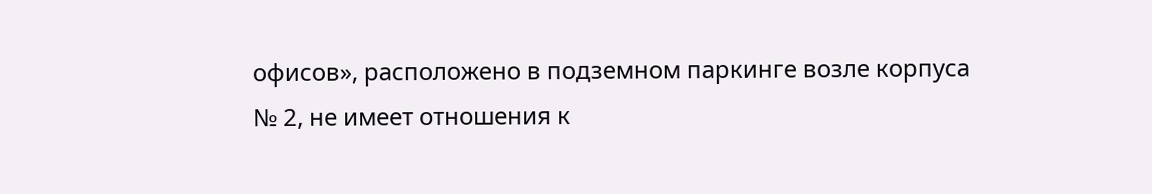офисов», расположено в подземном паркинге возле корпуса № 2, не имеет отношения к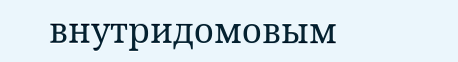внутридомовым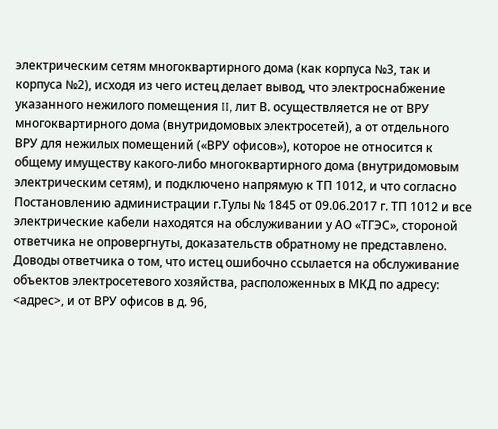электрическим сетям многоквартирного дома (как корпуса №3, так и корпуса №2), исходя из чего истец делает вывод, что электроснабжение указанного нежилого помещения II, лит В. осуществляется не от ВРУ многоквартирного дома (внутридомовых электросетей), а от отдельного ВРУ для нежилых помещений («ВРУ офисов»), которое не относится к общему имуществу какого-либо многоквартирного дома (внутридомовым электрическим сетям), и подключено напрямую к ТП 1012, и что согласно Постановлению администрации г.Тулы № 1845 от 09.06.2017 г. ТП 1012 и все электрические кабели находятся на обслуживании у АО «ТГЭС», стороной ответчика не опровергнуты, доказательств обратному не представлено.
Доводы ответчика о том, что истец ошибочно ссылается на обслуживание объектов электросетевого хозяйства, расположенных в МКД по адресу: <адрес>, и от ВРУ офисов в д. 96,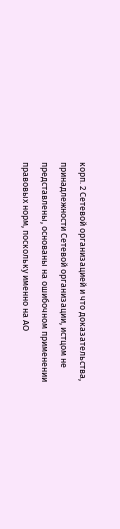корп. 2 Сетевой организацией и что доказательства, принадлежности Сетевой организации, истцом не представлены, основаны на ошибочном применении правовых норм, поскольку именно на АО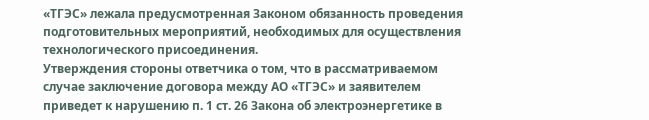«ТГЭС» лежала предусмотренная Законом обязанность проведения подготовительных мероприятий, необходимых для осуществления технологического присоединения.
Утверждения стороны ответчика о том, что в рассматриваемом случае заключение договора между АО «ТГЭС» и заявителем приведет к нарушению п. 1 ст. 26 Закона об электроэнергетике в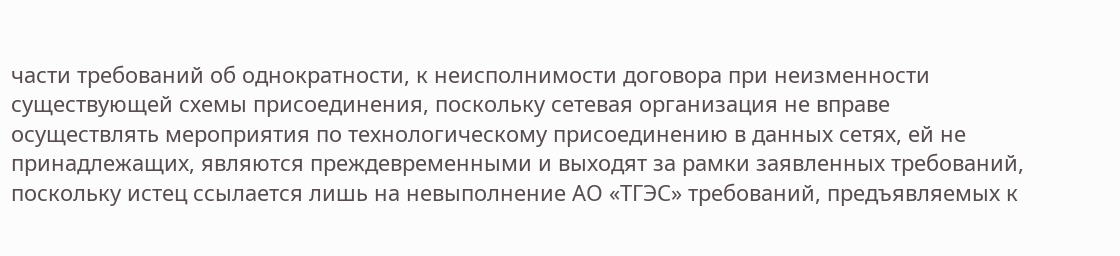части требований об однократности, к неисполнимости договора при неизменности существующей схемы присоединения, поскольку сетевая организация не вправе осуществлять мероприятия по технологическому присоединению в данных сетях, ей не принадлежащих, являются преждевременными и выходят за рамки заявленных требований, поскольку истец ссылается лишь на невыполнение АО «ТГЭС» требований, предъявляемых к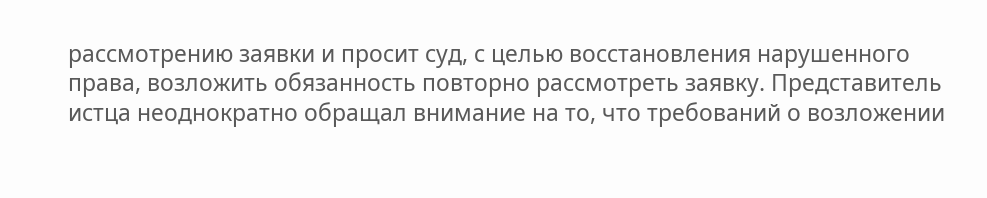рассмотрению заявки и просит суд, с целью восстановления нарушенного права, возложить обязанность повторно рассмотреть заявку. Представитель истца неоднократно обращал внимание на то, что требований о возложении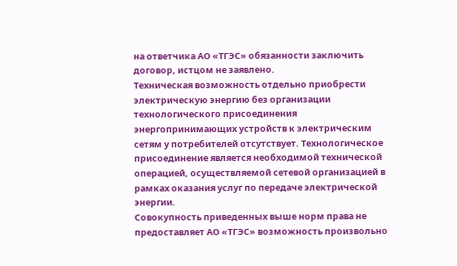на ответчика АО «ТГЭС» обязанности заключить договор, истцом не заявлено.
Техническая возможность отдельно приобрести электрическую энергию без организации технологического присоединения энергопринимающих устройств к электрическим сетям у потребителей отсутствует. Технологическое присоединение является необходимой технической операцией, осуществляемой сетевой организацией в рамках оказания услуг по передаче электрической энергии.
Совокупность приведенных выше норм права не предоставляет АО «ТГЭС» возможность произвольно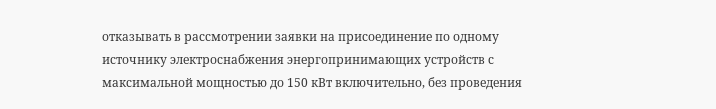отказывать в рассмотрении заявки на присоединение по одному источнику электроснабжения энергопринимающих устройств с максимальной мощностью до 150 кВт включительно, без проведения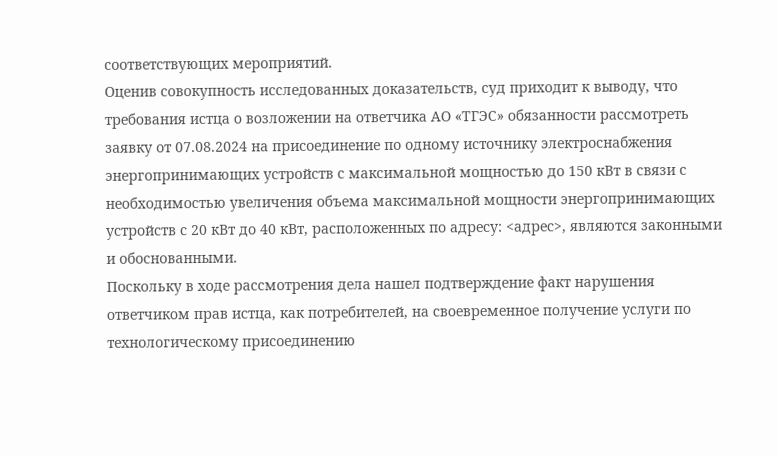соответствующих мероприятий.
Оценив совокупность исследованных доказательств, суд приходит к выводу, что требования истца о возложении на ответчика АО «ТГЭС» обязанности рассмотреть заявку от 07.08.2024 на присоединение по одному источнику электроснабжения энергопринимающих устройств с максимальной мощностью до 150 кВт в связи с необходимостью увеличения объема максимальной мощности энергопринимающих устройств с 20 кВт до 40 кВт, расположенных по адресу: <адрес>, являются законными и обоснованными.
Поскольку в ходе рассмотрения дела нашел подтверждение факт нарушения ответчиком прав истца, как потребителей, на своевременное получение услуги по технологическому присоединению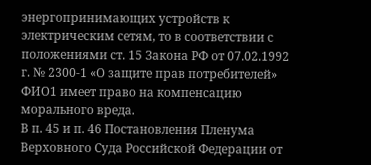энергопринимающих устройств к электрическим сетям, то в соответствии с положениями ст. 15 Закона РФ от 07.02.1992 г. № 2300-1 «О защите прав потребителей» ФИО1 имеет право на компенсацию морального вреда.
В п. 45 и п. 46 Постановления Пленума Верховного Суда Российской Федерации от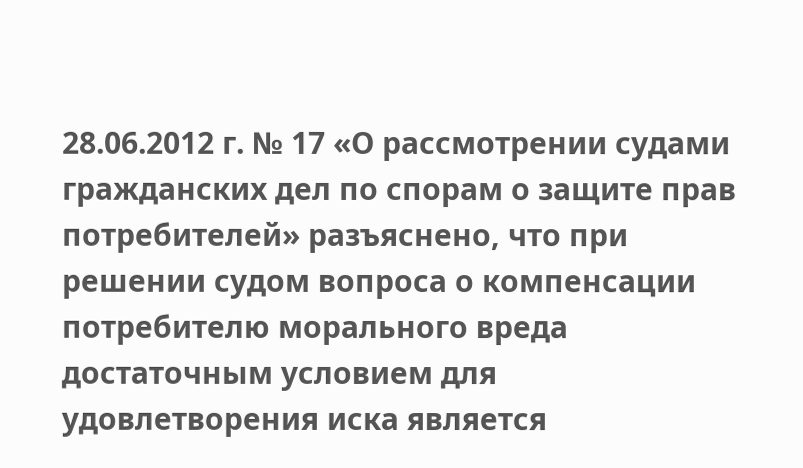28.06.2012 г. № 17 «О рассмотрении судами гражданских дел по спорам о защите прав потребителей» разъяснено, что при решении судом вопроса о компенсации потребителю морального вреда достаточным условием для удовлетворения иска является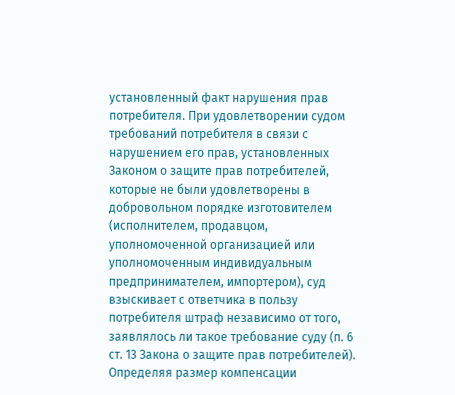установленный факт нарушения прав потребителя. При удовлетворении судом требований потребителя в связи с нарушением его прав, установленных Законом о защите прав потребителей, которые не были удовлетворены в добровольном порядке изготовителем (исполнителем, продавцом, уполномоченной организацией или уполномоченным индивидуальным предпринимателем, импортером), суд взыскивает с ответчика в пользу потребителя штраф независимо от того, заявлялось ли такое требование суду (п. 6 ст. 13 Закона о защите прав потребителей).
Определяя размер компенсации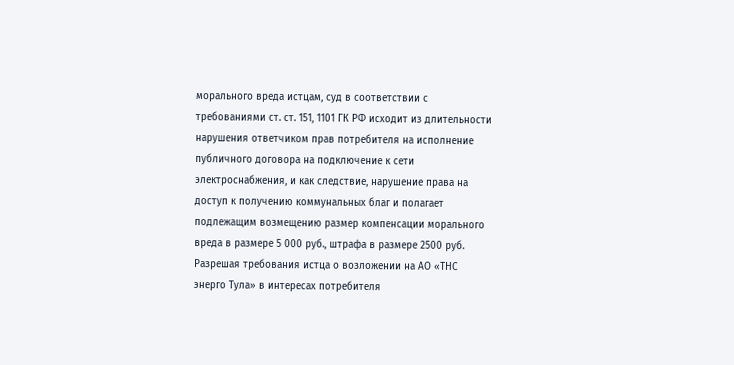морального вреда истцам, суд в соответствии с требованиями ст. ст. 151, 1101 ГК РФ исходит из длительности нарушения ответчиком прав потребителя на исполнение публичного договора на подключение к сети электроснабжения, и как следствие, нарушение права на доступ к получению коммунальных благ и полагает подлежащим возмещению размер компенсации морального вреда в размере 5 000 руб., штрафа в размере 2500 руб.
Разрешая требования истца о возложении на АО «ТНС энерго Тула» в интересах потребителя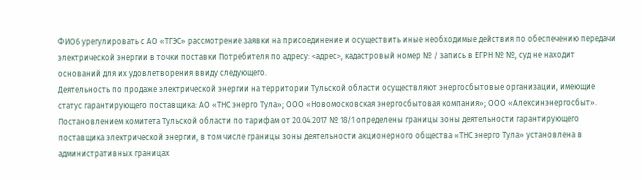ФИО6 урегулировать с АО «ТГЭС» рассмотрение заявки на присоединение и осуществить иные необходимые действия по обеспечению передачи электрической энергии в точки поставки Потребителя по адресу: <адрес>, кадастровый номер № / запись в ЕГРН № №, суд не находит оснований для их удовлетворения ввиду следующего.
Деятельность по продаже электрической энергии на территории Тульской области осуществляют энергосбытовые организации, имеющие статус гарантирующего поставщика: АО «ТНС энерго Тула»; ООО «Новомосковская энергосбытовая компания»; ООО «Алексинэнергосбыт».
Постановлением комитета Тульской области по тарифам от 20.04.2017 № 18/1 определены границы зоны деятельности гарантирующего поставщика электрической энергии, в том числе границы зоны деятельности акционерного общества «ТНС энерго Тула» установлена в административных границах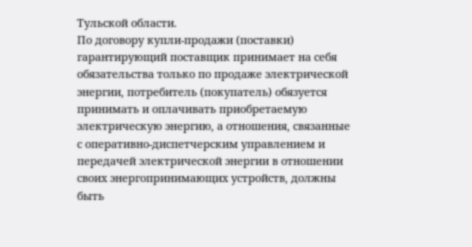Тульской области.
По договору купли-продажи (поставки) гарантирующий поставщик принимает на себя обязательства только по продаже электрической энергии, потребитель (покупатель) обязуется принимать и оплачивать приобретаемую электрическую энергию, а отношения, связанные с оперативно-диспетчерским управлением и передачей электрической энергии в отношении своих энергопринимающих устройств, должны быть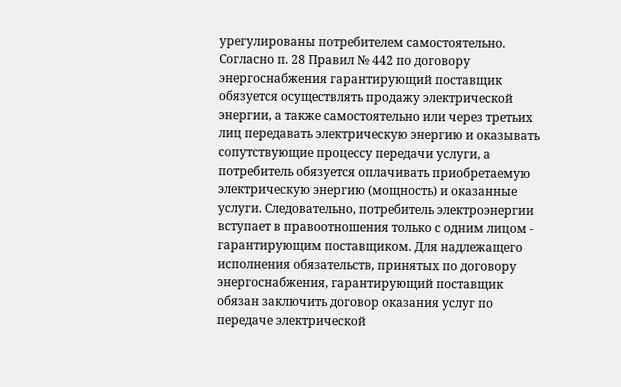урегулированы потребителем самостоятельно.
Согласно п. 28 Правил № 442 по договору энергоснабжения гарантирующий поставщик обязуется осуществлять продажу электрической энергии, а также самостоятельно или через третьих лиц передавать электрическую энергию и оказывать сопутствующие процессу передачи услуги, а потребитель обязуется оплачивать приобретаемую электрическую энергию (мощность) и оказанные услуги. Следовательно, потребитель электроэнергии вступает в правоотношения только с одним лицом - гарантирующим поставщиком. Для надлежащего исполнения обязательств, принятых по договору энергоснабжения, гарантирующий поставщик обязан заключить договор оказания услуг по передаче электрической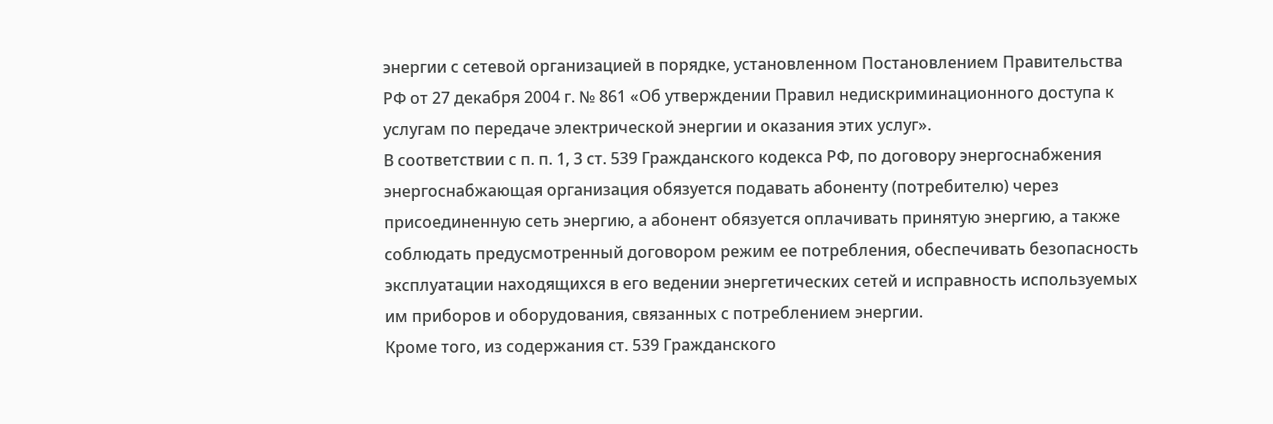энергии с сетевой организацией в порядке, установленном Постановлением Правительства РФ от 27 декабря 2004 г. № 861 «Об утверждении Правил недискриминационного доступа к услугам по передаче электрической энергии и оказания этих услуг».
В соответствии с п. п. 1, 3 ст. 539 Гражданского кодекса РФ, по договору энергоснабжения энергоснабжающая организация обязуется подавать абоненту (потребителю) через присоединенную сеть энергию, а абонент обязуется оплачивать принятую энергию, а также соблюдать предусмотренный договором режим ее потребления, обеспечивать безопасность эксплуатации находящихся в его ведении энергетических сетей и исправность используемых им приборов и оборудования, связанных с потреблением энергии.
Кроме того, из содержания ст. 539 Гражданского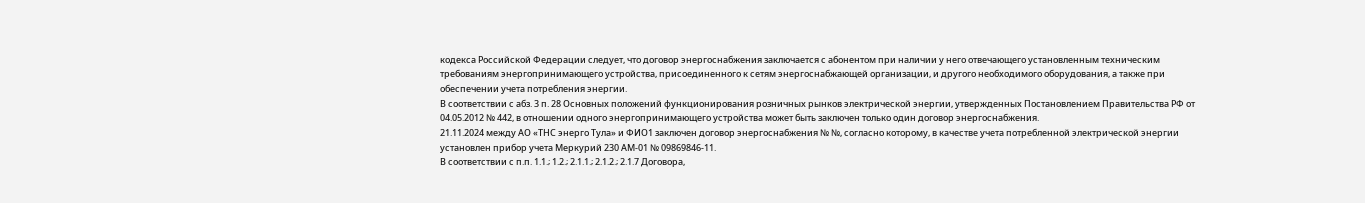кодекса Российской Федерации следует, что договор энергоснабжения заключается с абонентом при наличии у него отвечающего установленным техническим требованиям энергопринимающего устройства, присоединенного к сетям энергоснабжающей организации, и другого необходимого оборудования, а также при обеспечении учета потребления энергии.
В соответствии с абз. 3 п. 28 Основных положений функционирования розничных рынков электрической энергии, утвержденных Постановлением Правительства РФ от 04.05.2012 № 442, в отношении одного энергопринимающего устройства может быть заключен только один договор энергоснабжения.
21.11.2024 между АО «ТНС энерго Тула» и ФИО1 заключен договор энергоснабжения № №, согласно которому, в качестве учета потребленной электрической энергии установлен прибор учета Меркурий 230 АМ-01 № 09869846-11.
В соответствии с п.п. 1.1.; 1.2.; 2.1.1.; 2.1.2.; 2.1.7 Договора,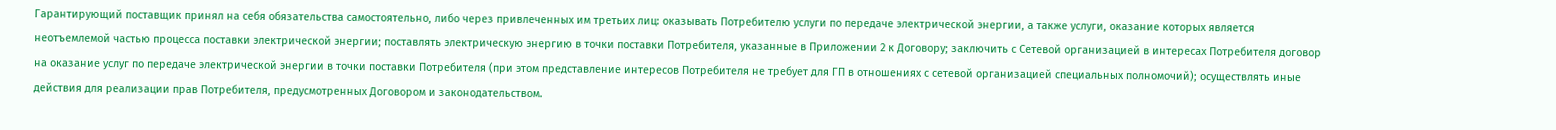Гарантирующий поставщик принял на себя обязательства самостоятельно, либо через привлеченных им третьих лиц: оказывать Потребителю услуги по передаче электрической энергии, а также услуги, оказание которых является неотъемлемой частью процесса поставки электрической энергии; поставлять электрическую энергию в точки поставки Потребителя, указанные в Приложении 2 к Договору; заключить с Сетевой организацией в интересах Потребителя договор на оказание услуг по передаче электрической энергии в точки поставки Потребителя (при этом представление интересов Потребителя не требует для ГП в отношениях с сетевой организацией специальных полномочий); осуществлять иные действия для реализации прав Потребителя, предусмотренных Договором и законодательством.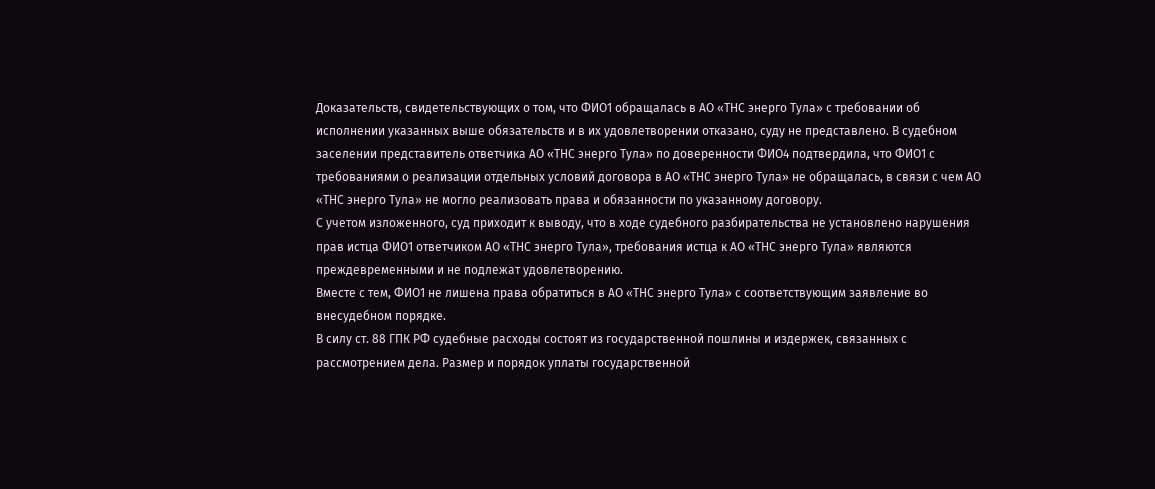Доказательств, свидетельствующих о том, что ФИО1 обращалась в АО «ТНС энерго Тула» с требовании об исполнении указанных выше обязательств и в их удовлетворении отказано, суду не представлено. В судебном заселении представитель ответчика АО «ТНС энерго Тула» по доверенности ФИО4 подтвердила, что ФИО1 с требованиями о реализации отдельных условий договора в АО «ТНС энерго Тула» не обращалась, в связи с чем АО «ТНС энерго Тула» не могло реализовать права и обязанности по указанному договору.
С учетом изложенного, суд приходит к выводу, что в ходе судебного разбирательства не установлено нарушения прав истца ФИО1 ответчиком АО «ТНС энерго Тула», требования истца к АО «ТНС энерго Тула» являются преждевременными и не подлежат удовлетворению.
Вместе с тем, ФИО1 не лишена права обратиться в АО «ТНС энерго Тула» с соответствующим заявление во внесудебном порядке.
В силу ст. 88 ГПК РФ судебные расходы состоят из государственной пошлины и издержек, связанных с рассмотрением дела. Размер и порядок уплаты государственной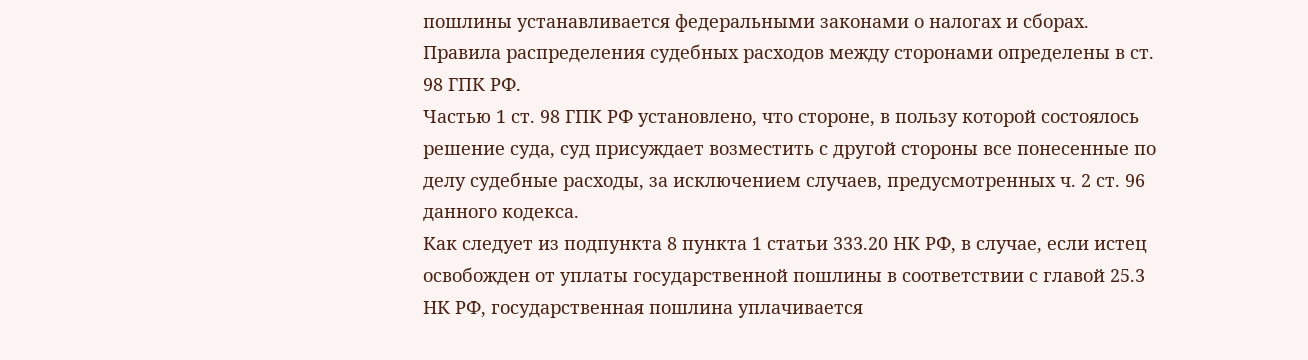пошлины устанавливается федеральными законами о налогах и сборах.
Правила распределения судебных расходов между сторонами определены в ст. 98 ГПК РФ.
Частью 1 ст. 98 ГПК РФ установлено, что стороне, в пользу которой состоялось решение суда, суд присуждает возместить с другой стороны все понесенные по делу судебные расходы, за исключением случаев, предусмотренных ч. 2 ст. 96 данного кодекса.
Как следует из подпункта 8 пункта 1 статьи 333.20 НК РФ, в случае, если истец освобожден от уплаты государственной пошлины в соответствии с главой 25.3 НК РФ, государственная пошлина уплачивается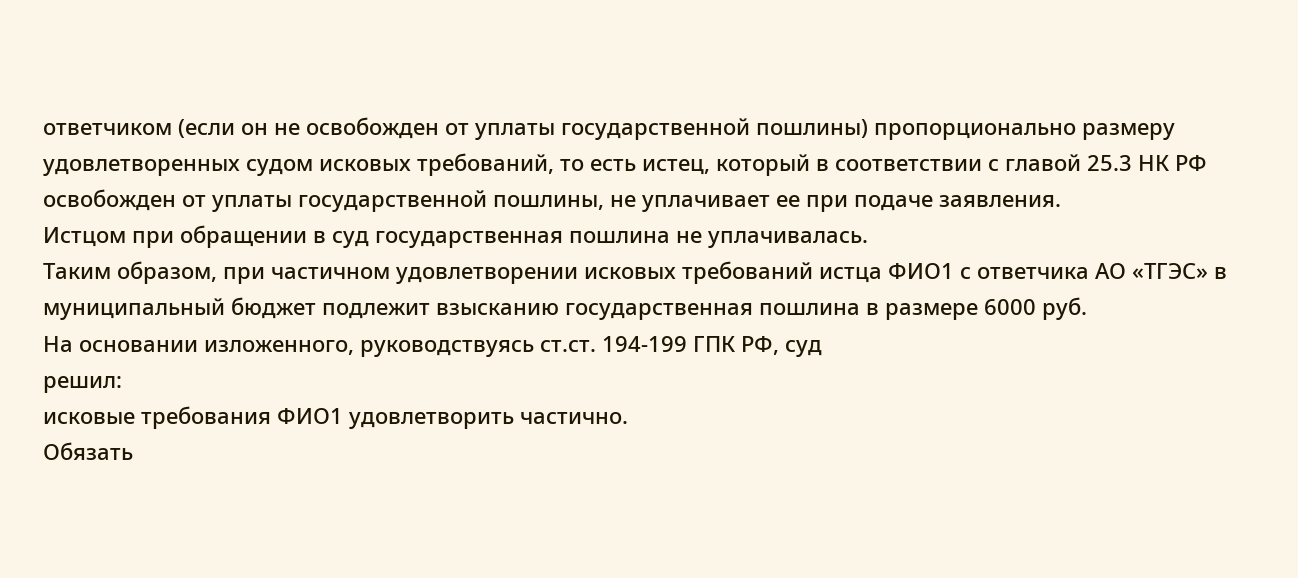ответчиком (если он не освобожден от уплаты государственной пошлины) пропорционально размеру удовлетворенных судом исковых требований, то есть истец, который в соответствии с главой 25.3 НК РФ освобожден от уплаты государственной пошлины, не уплачивает ее при подаче заявления.
Истцом при обращении в суд государственная пошлина не уплачивалась.
Таким образом, при частичном удовлетворении исковых требований истца ФИО1 с ответчика АО «ТГЭС» в муниципальный бюджет подлежит взысканию государственная пошлина в размере 6000 руб.
На основании изложенного, руководствуясь ст.ст. 194-199 ГПК РФ, суд
решил:
исковые требования ФИО1 удовлетворить частично.
Обязать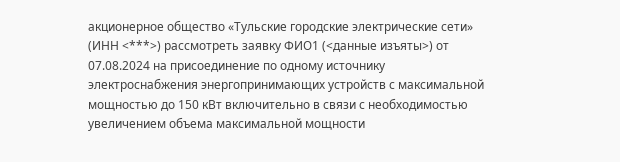акционерное общество «Тульские городские электрические сети» (ИНН <***>) рассмотреть заявку ФИО1 (<данные изъяты>) от 07.08.2024 на присоединение по одному источнику электроснабжения энергопринимающих устройств с максимальной мощностью до 150 кВт включительно в связи с необходимостью увеличением объема максимальной мощности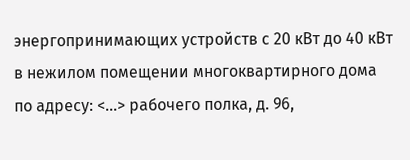энергопринимающих устройств с 20 кВт до 40 кВт в нежилом помещении многоквартирного дома по адресу: <...> рабочего полка, д. 96,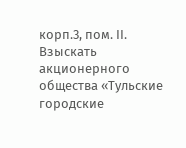корп.3, пом. II.
Взыскать акционерного общества «Тульские городские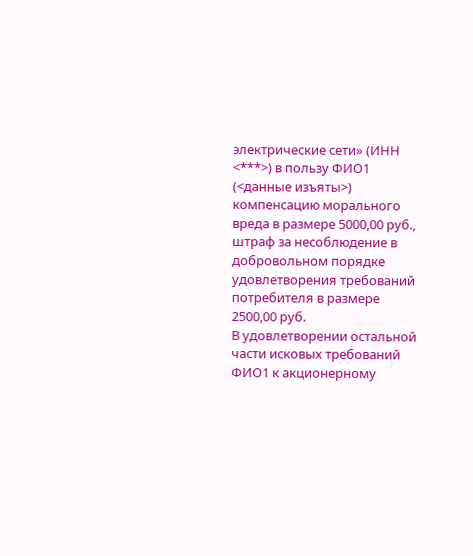электрические сети» (ИНН <***>) в пользу ФИО1 (<данные изъяты>) компенсацию морального вреда в размере 5000,00 руб., штраф за несоблюдение в добровольном порядке удовлетворения требований потребителя в размере 2500,00 руб.
В удовлетворении остальной части исковых требований ФИО1 к акционерному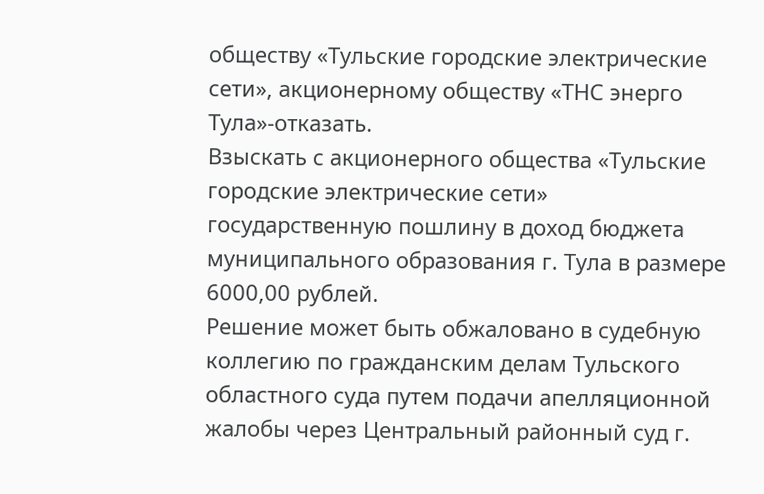обществу «Тульские городские электрические сети», акционерному обществу «ТНС энерго Тула»-отказать.
Взыскать с акционерного общества «Тульские городские электрические сети» государственную пошлину в доход бюджета муниципального образования г. Тула в размере 6000,00 рублей.
Решение может быть обжаловано в судебную коллегию по гражданским делам Тульского областного суда путем подачи апелляционной жалобы через Центральный районный суд г.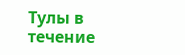Тулы в течение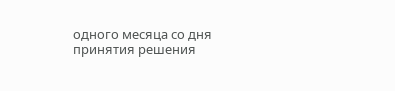одного месяца со дня принятия решения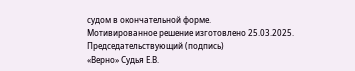судом в окончательной форме.
Мотивированное решение изготовлено 25.03.2025.
Председательствующий (подпись)
«Верно» Судья Е.В.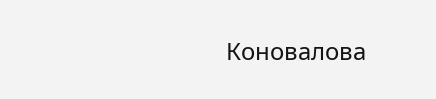Коновалова